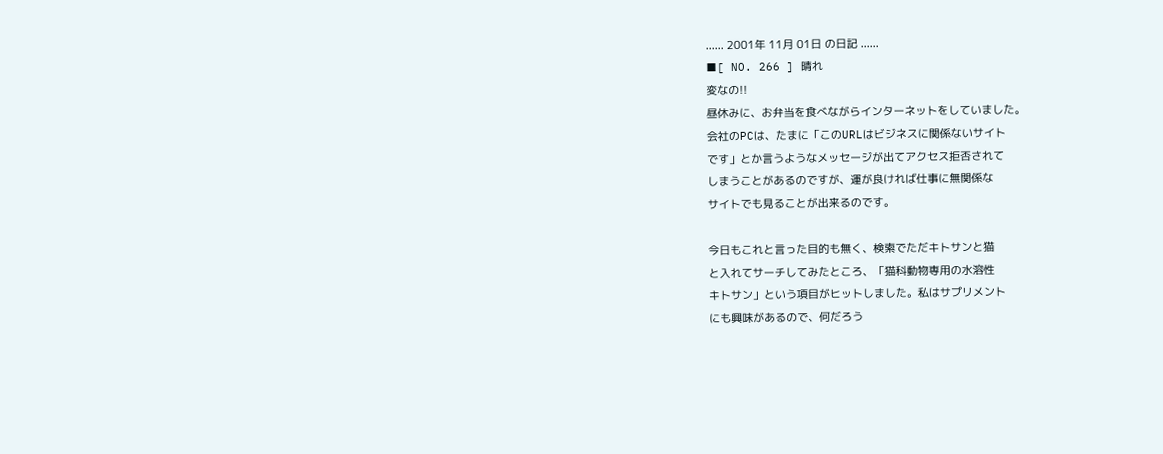...... 2001年 11月 01日 の日記 ......
■[ NO. 266 ] 晴れ
変なの!!
昼休みに、お弁当を食べながらインターネットをしていました。
会社のPCは、たまに「このURLはビジネスに関係ないサイト
です」とか言うようなメッセージが出てアクセス拒否されて
しまうことがあるのですが、運が良ければ仕事に無関係な
サイトでも見ることが出来るのです。

今日もこれと言った目的も無く、検索でただキトサンと猫
と入れてサーチしてみたところ、「猫科動物専用の水溶性
キトサン」という項目がヒットしました。私はサプリメント
にも興味があるので、何だろう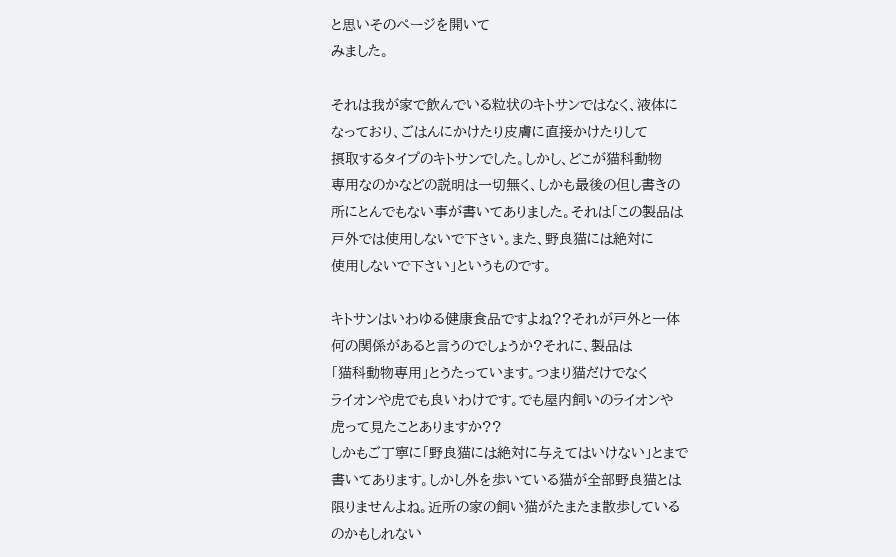と思いそのページを開いて
みました。

それは我が家で飲んでいる粒状のキトサンではなく、液体に
なっており、ごはんにかけたり皮膚に直接かけたりして
摂取するタイプのキトサンでした。しかし、どこが猫科動物
専用なのかなどの説明は一切無く、しかも最後の但し書きの
所にとんでもない事が書いてありました。それは「この製品は
戸外では使用しないで下さい。また、野良猫には絶対に
使用しないで下さい」というものです。

キトサンはいわゆる健康食品ですよね??それが戸外と一体
何の関係があると言うのでしょうか?それに、製品は
「猫科動物専用」とうたっています。つまり猫だけでなく
ライオンや虎でも良いわけです。でも屋内飼いのライオンや
虎って見たことありますか??
しかもご丁寧に「野良猫には絶対に与えてはいけない」とまで
書いてあります。しかし外を歩いている猫が全部野良猫とは
限りませんよね。近所の家の飼い猫がたまたま散歩している
のかもしれない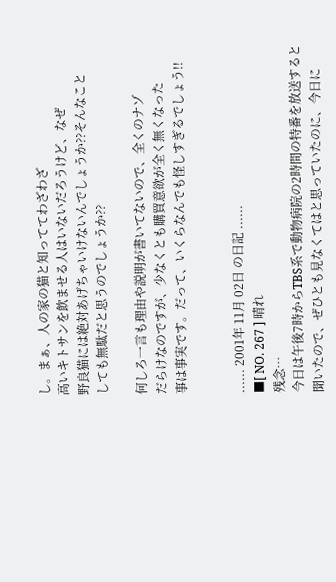し。まぁ、人の家の猫と知っててわざわざ
高いキトサンを飲ませる人はいないだろうけど、なぜ
野良猫には絶対あげちゃいけないんでしょうか??そんなこと
しても無駄だと思うのでしょうか??

何しろ一言も理由や説明が書いてないので、全くのナゾ
だらけなのですが、少なくとも購買意欲が全く無くなった
事は事実です。だって、いくらなんでも怪しすぎるでしょう!!


...... 2001年 11月 02日 の日記 ......
■[ NO. 267 ] 晴れ
残念…
今日は午後7時からTBS系で動物病院の2時間の特番を放送すると
聞いたので、ぜひとも見なくてはと思っていたのに、今日に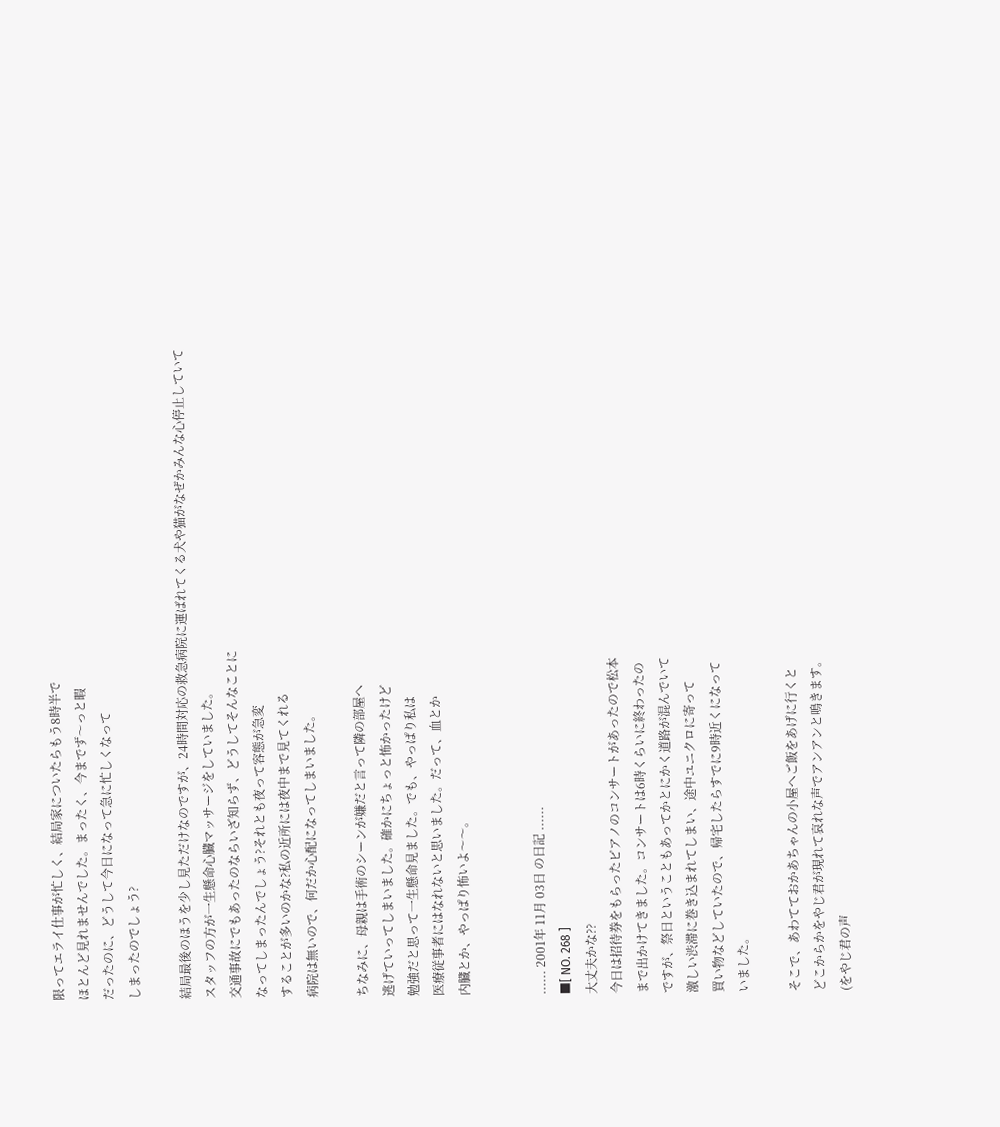限ってエライ仕事が忙しく、結局家についたらもう8時半で
ほとんど見れませんでした。まったく、今までず〜っと暇
だったのに、どうして今日になって急に忙しくなって
しまったのでしょう?

結局最後のほうを少し見ただけなのですが、24時間対応の救急病院に運ばれてくる犬や猫がなぜかみんな心停止していて
スタッフの方が一生懸命心臓マッサージをしていました。
交通事故にでもあったのならいざ知らず、どうしてそんなことに
なってしまったんでしょう?それとも夜って容態が急変
することが多いのかな?私の近所には夜中まで見てくれる
病院は無いので、何だか心配になってしまいました。

ちなみに、母親は手術のシーンが嫌だと言って隣の部屋へ
逃げていってしまいました。確かにちょっと怖かったけど
勉強だと思って一生懸命見ました。でも、やっぱり私は
医療従事者にはなれないと思いました。だって、血とか
内臓とか、やっぱり怖いよ〜〜。


...... 2001年 11月 03日 の日記 ......
■[ NO. 268 ]
大丈夫かな??
今日は招待券をもらったピアノのコンサートがあったので松本
まで出かけてきました。コンサートは6時くらいに終わったの
ですが、祭日ということもあってかとにかく道路が混んでいて
激しい渋滞に巻き込まれてしまい、途中ユニクロに寄って
買い物などしていたので、帰宅したらすでに9時近くになって
いました。

そこで、あわてておかあちゃんの小屋へご飯をあげに行くと
どこからかをやじ君が現れて哀れな声でアンアンと鳴きます。
(をやじ君の声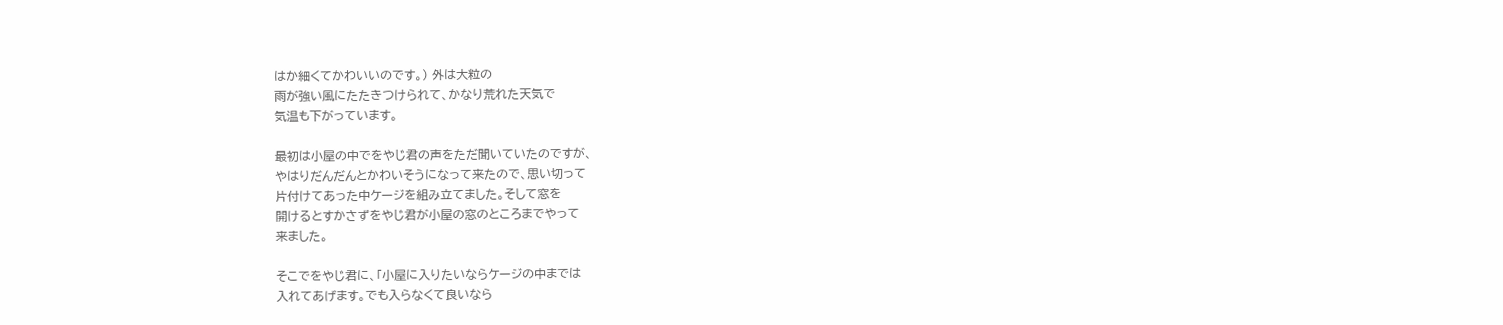はか細くてかわいいのです。) 外は大粒の
雨が強い風にたたきつけられて、かなり荒れた天気で
気温も下がっています。

最初は小屋の中でをやじ君の声をただ聞いていたのですが、
やはりだんだんとかわいそうになって来たので、思い切って
片付けてあった中ケージを組み立てました。そして窓を
開けるとすかさずをやじ君が小屋の窓のところまでやって
来ました。

そこでをやじ君に、「小屋に入りたいならケージの中までは
入れてあげます。でも入らなくて良いなら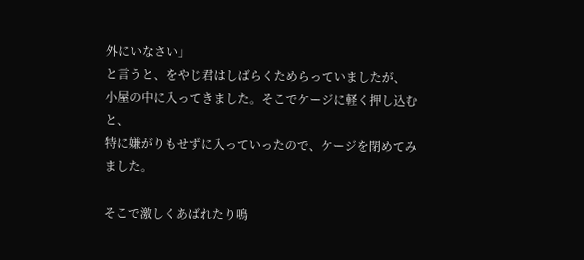外にいなさい」
と言うと、をやじ君はしばらくためらっていましたが、
小屋の中に入ってきました。そこでケージに軽く押し込むと、
特に嫌がりもせずに入っていったので、ケージを閉めてみました。

そこで激しくあばれたり鳴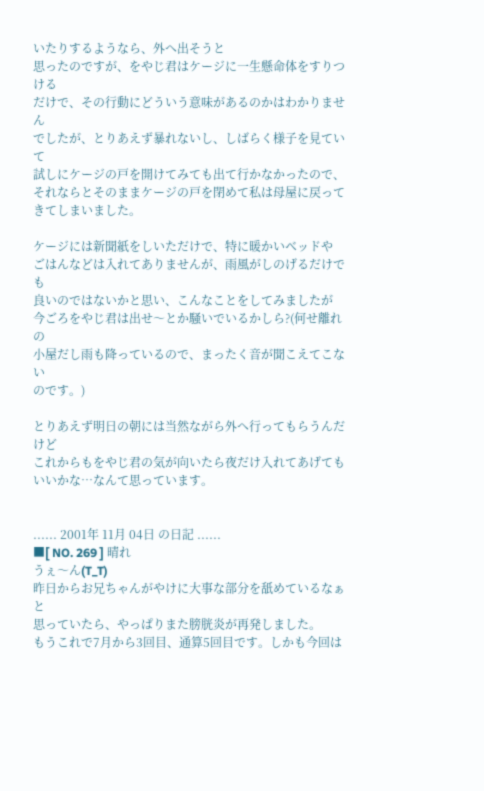いたりするようなら、外へ出そうと
思ったのですが、をやじ君はケージに一生懸命体をすりつける
だけで、その行動にどういう意味があるのかはわかりません
でしたが、とりあえず暴れないし、しばらく様子を見ていて
試しにケージの戸を開けてみても出て行かなかったので、
それならとそのままケージの戸を閉めて私は母屋に戻って
きてしまいました。

ケージには新聞紙をしいただけで、特に暖かいベッドや
ごはんなどは入れてありませんが、雨風がしのげるだけでも
良いのではないかと思い、こんなことをしてみましたが
今ごろをやじ君は出せ〜とか騒いでいるかしら?(何せ離れの
小屋だし雨も降っているので、まったく音が聞こえてこない
のです。)

とりあえず明日の朝には当然ながら外へ行ってもらうんだけど
これからもをやじ君の気が向いたら夜だけ入れてあげても
いいかな…なんて思っています。


...... 2001年 11月 04日 の日記 ......
■[ NO. 269 ] 晴れ
うぇ〜ん(T_T)
昨日からお兄ちゃんがやけに大事な部分を舐めているなぁと
思っていたら、やっぱりまた膀胱炎が再発しました。
もうこれで7月から3回目、通算5回目です。しかも今回は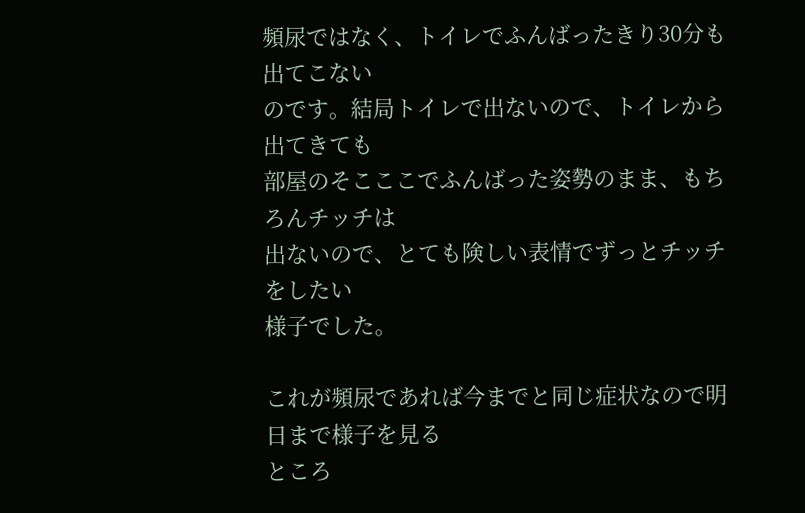頻尿ではなく、トイレでふんばったきり30分も出てこない
のです。結局トイレで出ないので、トイレから出てきても
部屋のそこここでふんばった姿勢のまま、もちろんチッチは
出ないので、とても険しい表情でずっとチッチをしたい
様子でした。

これが頻尿であれば今までと同じ症状なので明日まで様子を見る
ところ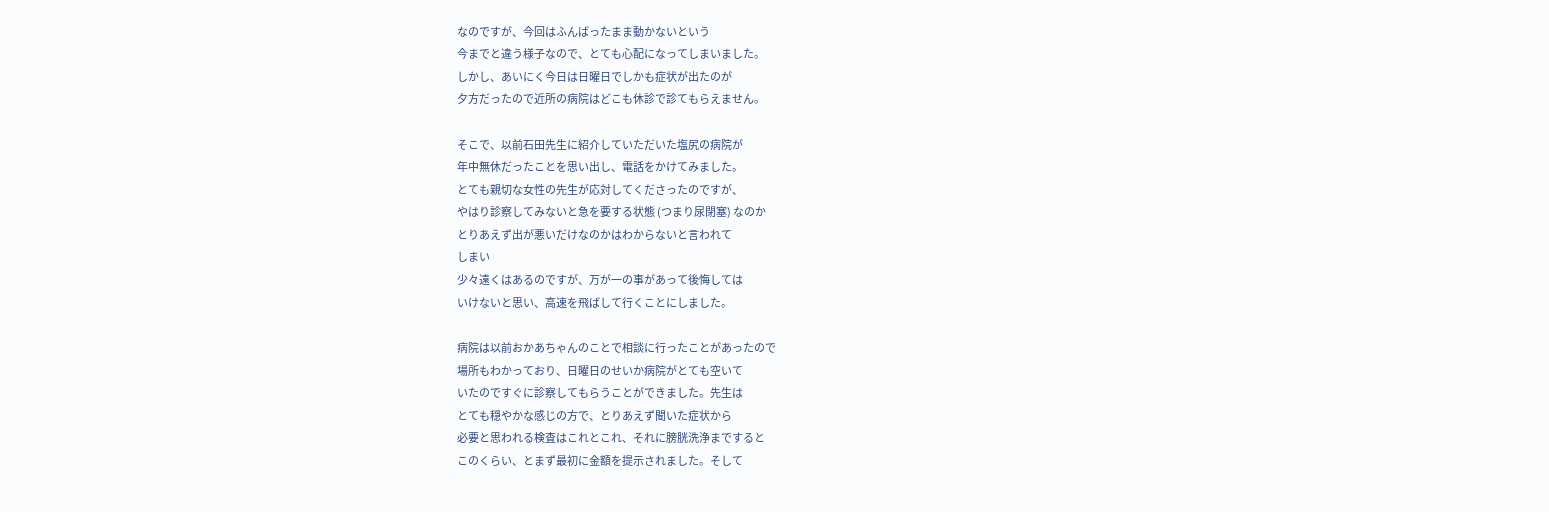なのですが、今回はふんばったまま動かないという
今までと違う様子なので、とても心配になってしまいました。
しかし、あいにく今日は日曜日でしかも症状が出たのが
夕方だったので近所の病院はどこも休診で診てもらえません。

そこで、以前石田先生に紹介していただいた塩尻の病院が
年中無休だったことを思い出し、電話をかけてみました。
とても親切な女性の先生が応対してくださったのですが、
やはり診察してみないと急を要する状態 (つまり尿閉塞) なのか
とりあえず出が悪いだけなのかはわからないと言われて
しまい
少々遠くはあるのですが、万が一の事があって後悔しては
いけないと思い、高速を飛ばして行くことにしました。

病院は以前おかあちゃんのことで相談に行ったことがあったので
場所もわかっており、日曜日のせいか病院がとても空いて
いたのですぐに診察してもらうことができました。先生は
とても穏やかな感じの方で、とりあえず聞いた症状から
必要と思われる検査はこれとこれ、それに膀胱洗浄まですると
このくらい、とまず最初に金額を提示されました。そして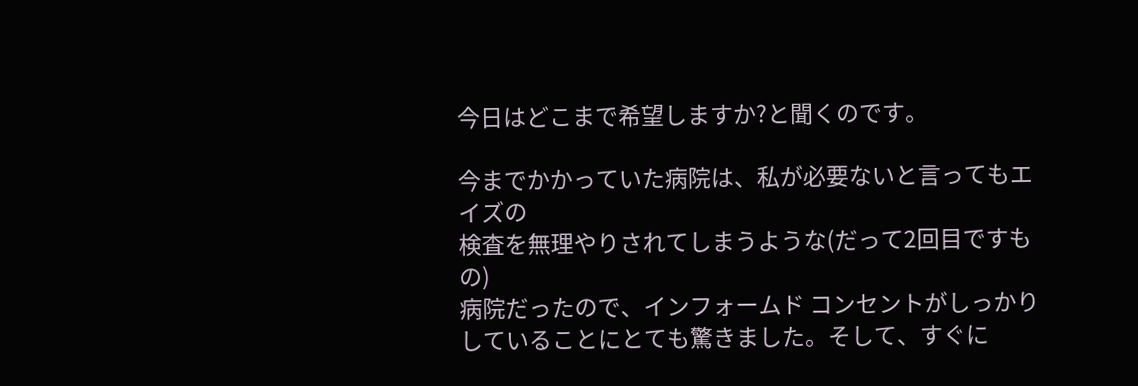今日はどこまで希望しますか?と聞くのです。

今までかかっていた病院は、私が必要ないと言ってもエイズの
検査を無理やりされてしまうような(だって2回目ですもの)
病院だったので、インフォームド コンセントがしっかり
していることにとても驚きました。そして、すぐに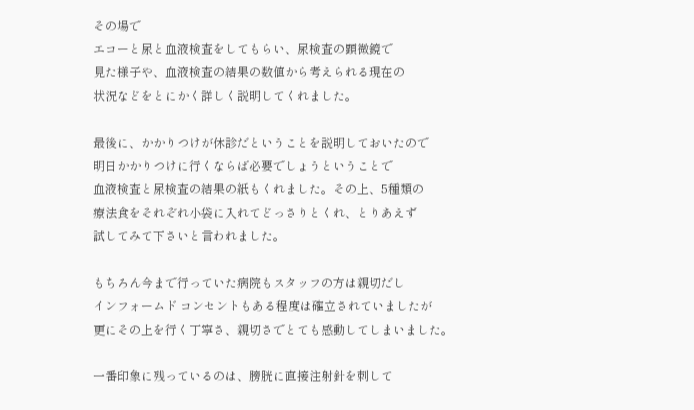その場で
エコーと尿と血液検査をしてもらい、尿検査の顕微鏡で
見た様子や、血液検査の結果の数値から考えられる現在の
状況などをとにかく詳しく説明してくれました。

最後に、かかりつけが休診だということを説明しておいたので
明日かかりつけに行くならば必要でしょうということで
血液検査と尿検査の結果の紙もくれました。その上、5種類の
療法食をそれぞれ小袋に入れてどっさりとくれ、とりあえず
試してみて下さいと言われました。

もちろん今まで行っていた病院もスタッフの方は親切だし
インフォームド コンセントもある程度は確立されていましたが
更にその上を行く丁寧さ、親切さでとても感動してしまいました。

一番印象に残っているのは、膀胱に直接注射針を刺して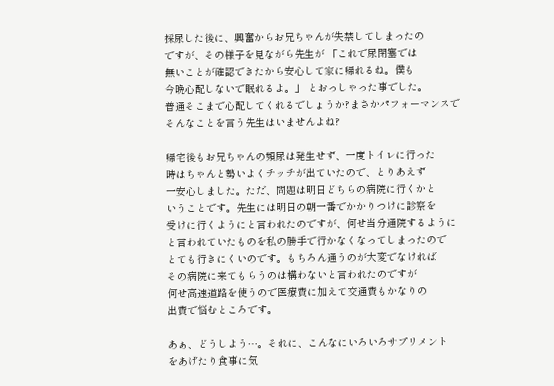採尿した後に、興奮からお兄ちゃんが失禁してしまったの
ですが、その様子を見ながら先生が 「これで尿閉塞では
無いことが確認できたから安心して家に帰れるね。僕も
今晩心配しないで眠れるよ。」 とおっしゃった事でした。
普通そこまで心配してくれるでしょうか?まさかパフォーマンスで
そんなことを言う先生はいませんよね?

帰宅後もお兄ちゃんの頻尿は発生せず、一度トイレに行った
時はちゃんと勢いよくチッチが出ていたので、とりあえず
一安心しました。ただ、問題は明日どちらの病院に行くかと
いうことです。先生には明日の朝一番でかかりつけに診察を
受けに行くようにと言われたのですが、何せ当分通院するように
と言われていたものを私の勝手で行かなくなってしまったので
とても行きにくいのです。もちろん通うのが大変でなければ
その病院に来てもらうのは構わないと言われたのですが
何せ高速道路を使うので医療費に加えて交通費もかなりの
出費で悩むところです。

あぁ、どうしよう…。それに、こんなにいろいろサプリメント
をあげたり食事に気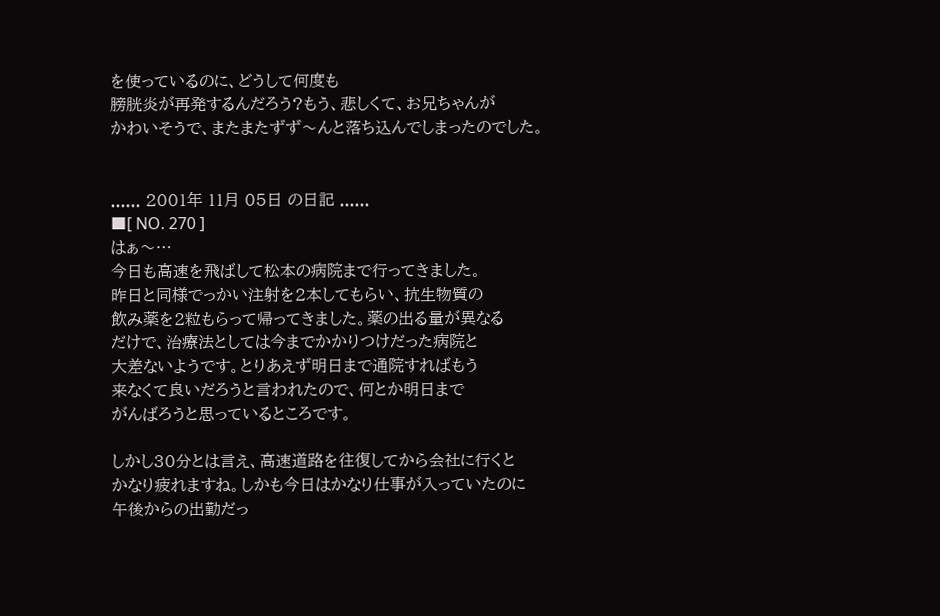を使っているのに、どうして何度も
膀胱炎が再発するんだろう?もう、悲しくて、お兄ちゃんが
かわいそうで、またまたずず〜んと落ち込んでしまったのでした。


...... 2001年 11月 05日 の日記 ......
■[ NO. 270 ]
はぁ〜…
今日も高速を飛ばして松本の病院まで行ってきました。
昨日と同様でっかい注射を2本してもらい、抗生物質の
飲み薬を2粒もらって帰ってきました。薬の出る量が異なる
だけで、治療法としては今までかかりつけだった病院と
大差ないようです。とりあえず明日まで通院すればもう
来なくて良いだろうと言われたので、何とか明日まで
がんばろうと思っているところです。

しかし30分とは言え、高速道路を往復してから会社に行くと
かなり疲れますね。しかも今日はかなり仕事が入っていたのに
午後からの出勤だっ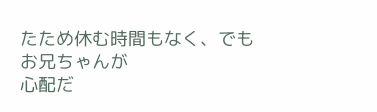たため休む時間もなく、でもお兄ちゃんが
心配だ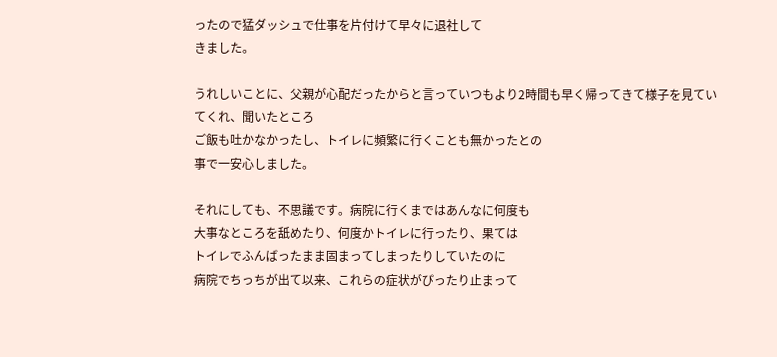ったので猛ダッシュで仕事を片付けて早々に退社して
きました。

うれしいことに、父親が心配だったからと言っていつもより2時間も早く帰ってきて様子を見ていてくれ、聞いたところ
ご飯も吐かなかったし、トイレに頻繁に行くことも無かったとの
事で一安心しました。

それにしても、不思議です。病院に行くまではあんなに何度も
大事なところを舐めたり、何度かトイレに行ったり、果ては
トイレでふんばったまま固まってしまったりしていたのに
病院でちっちが出て以来、これらの症状がぴったり止まって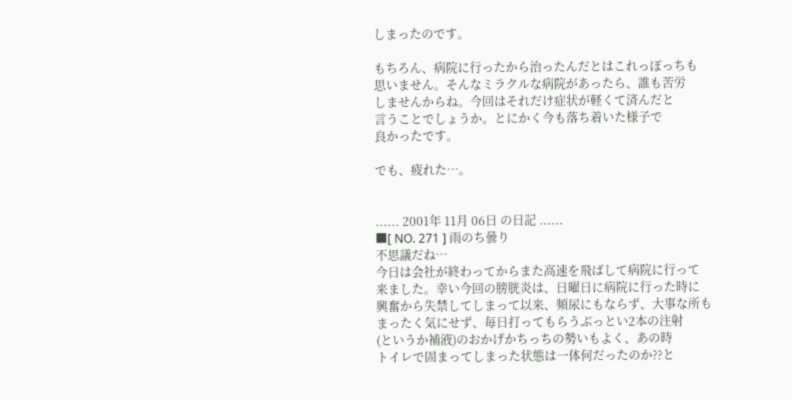しまったのです。

もちろん、病院に行ったから治ったんだとはこれっぽっちも
思いません。そんなミラクルな病院があったら、誰も苦労
しませんからね。今回はそれだけ症状が軽くて済んだと
言うことでしょうか。とにかく今も落ち着いた様子で
良かったです。

でも、疲れた…。


...... 2001年 11月 06日 の日記 ......
■[ NO. 271 ] 雨のち曇り
不思議だね…
今日は会社が終わってからまた高速を飛ばして病院に行って
来ました。幸い今回の膀胱炎は、日曜日に病院に行った時に
興奮から失禁してしまって以来、頻尿にもならず、大事な所も
まったく気にせず、毎日打ってもらうぶっとい2本の注射
(というか補液)のおかげかちっちの勢いもよく、あの時
トイレで固まってしまった状態は一体何だったのか??と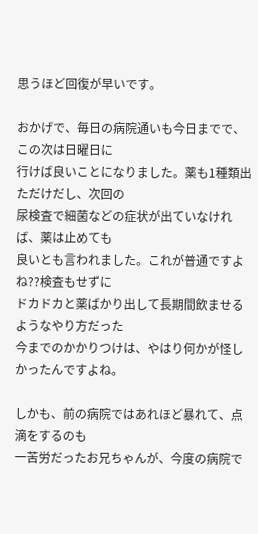思うほど回復が早いです。

おかげで、毎日の病院通いも今日までで、この次は日曜日に
行けば良いことになりました。薬も1種類出ただけだし、次回の
尿検査で細菌などの症状が出ていなければ、薬は止めても
良いとも言われました。これが普通ですよね??検査もせずに
ドカドカと薬ばかり出して長期間飲ませるようなやり方だった
今までのかかりつけは、やはり何かが怪しかったんですよね。

しかも、前の病院ではあれほど暴れて、点滴をするのも
一苦労だったお兄ちゃんが、今度の病院で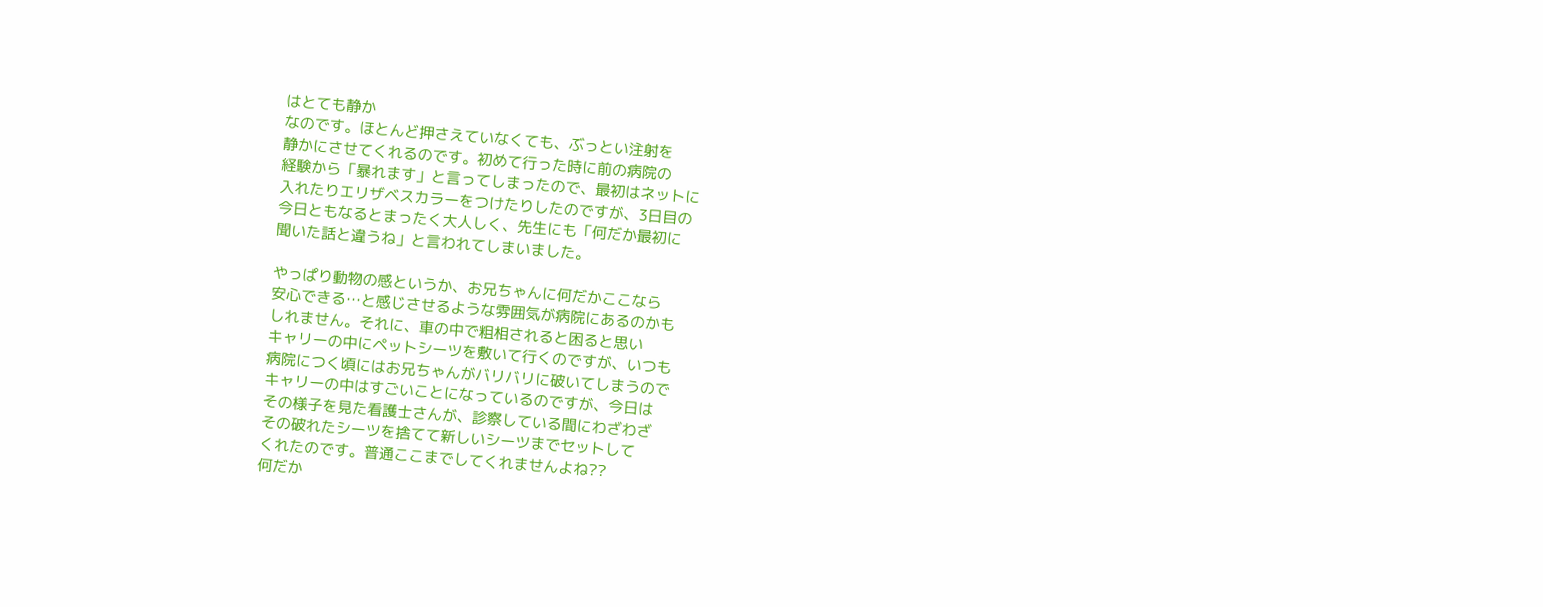はとても静か
なのです。ほとんど押さえていなくても、ぶっとい注射を
静かにさせてくれるのです。初めて行った時に前の病院の
経験から「暴れます」と言ってしまったので、最初はネットに
入れたりエリザベスカラーをつけたりしたのですが、3日目の
今日ともなるとまったく大人しく、先生にも「何だか最初に
聞いた話と違うね」と言われてしまいました。

やっぱり動物の感というか、お兄ちゃんに何だかここなら
安心できる…と感じさせるような雰囲気が病院にあるのかも
しれません。それに、車の中で粗相されると困ると思い
キャリーの中にペットシーツを敷いて行くのですが、いつも
病院につく頃にはお兄ちゃんがバリバリに破いてしまうので
キャリーの中はすごいことになっているのですが、今日は
その様子を見た看護士さんが、診察している間にわざわざ
その破れたシーツを捨てて新しいシーツまでセットして
くれたのです。普通ここまでしてくれませんよね??
何だか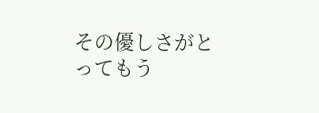その優しさがとってもう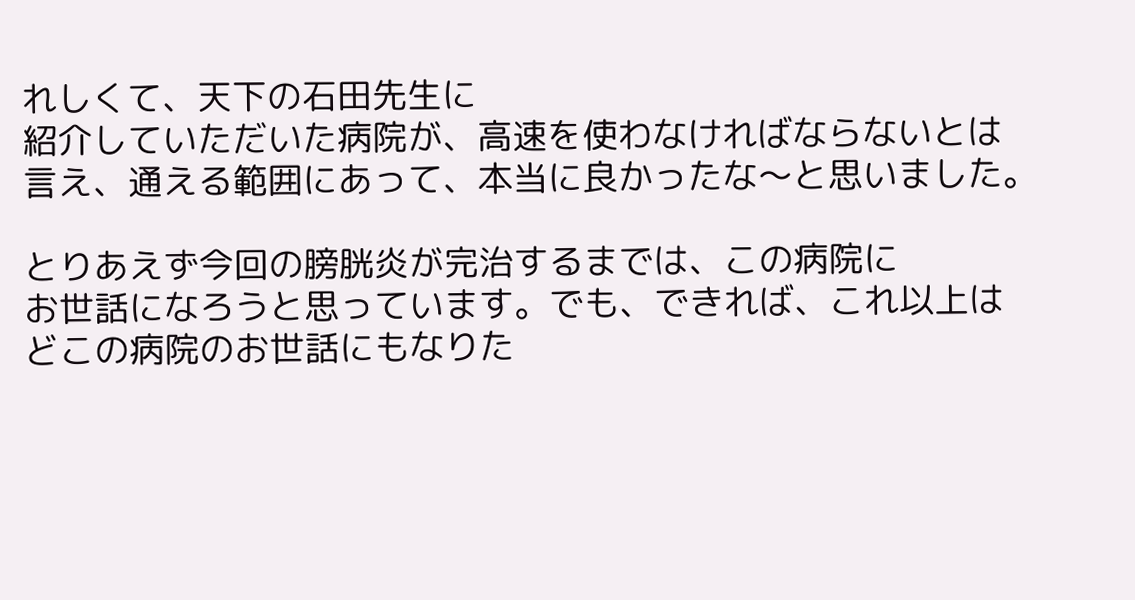れしくて、天下の石田先生に
紹介していただいた病院が、高速を使わなければならないとは
言え、通える範囲にあって、本当に良かったな〜と思いました。

とりあえず今回の膀胱炎が完治するまでは、この病院に
お世話になろうと思っています。でも、できれば、これ以上は
どこの病院のお世話にもなりた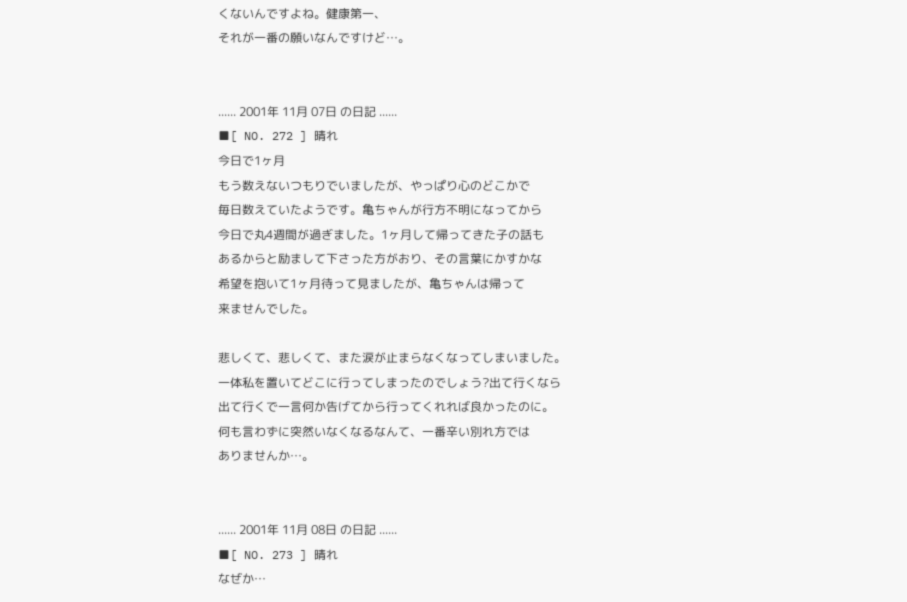くないんですよね。健康第一、
それが一番の願いなんですけど…。


...... 2001年 11月 07日 の日記 ......
■[ NO. 272 ] 晴れ
今日で1ヶ月
もう数えないつもりでいましたが、やっぱり心のどこかで
毎日数えていたようです。亀ちゃんが行方不明になってから
今日で丸4週間が過ぎました。1ヶ月して帰ってきた子の話も
あるからと励まして下さった方がおり、その言葉にかすかな
希望を抱いて1ヶ月待って見ましたが、亀ちゃんは帰って
来ませんでした。

悲しくて、悲しくて、また涙が止まらなくなってしまいました。
一体私を置いてどこに行ってしまったのでしょう?出て行くなら
出て行くで一言何か告げてから行ってくれれば良かったのに。
何も言わずに突然いなくなるなんて、一番辛い別れ方では
ありませんか…。


...... 2001年 11月 08日 の日記 ......
■[ NO. 273 ] 晴れ
なぜか…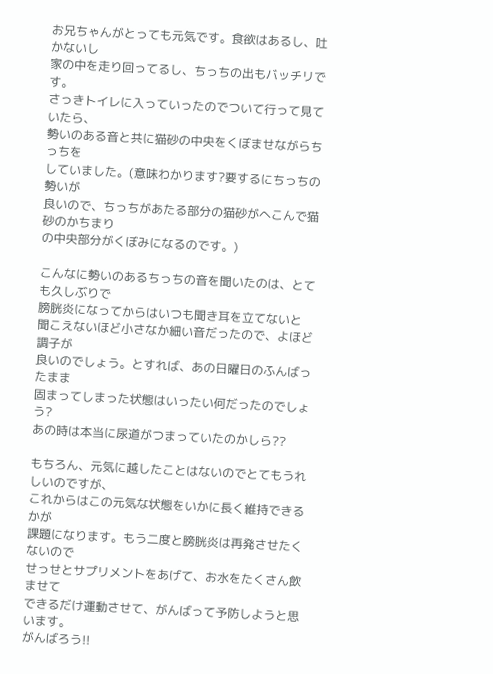お兄ちゃんがとっても元気です。食欲はあるし、吐かないし
家の中を走り回ってるし、ちっちの出もバッチリです。
さっきトイレに入っていったのでついて行って見ていたら、
勢いのある音と共に猫砂の中央をくぼませながらちっちを
していました。(意味わかります?要するにちっちの勢いが
良いので、ちっちがあたる部分の猫砂がへこんで猫砂のかちまり
の中央部分がくぼみになるのです。)

こんなに勢いのあるちっちの音を聞いたのは、とても久しぶりで
膀胱炎になってからはいつも聞き耳を立てないと
聞こえないほど小さなか細い音だったので、よほど調子が
良いのでしょう。とすれば、あの日曜日のふんばったまま
固まってしまった状態はいったい何だったのでしょう?
あの時は本当に尿道がつまっていたのかしら??

もちろん、元気に越したことはないのでとてもうれしいのですが、
これからはこの元気な状態をいかに長く維持できるかが
課題になります。もう二度と膀胱炎は再発させたくないので
せっせとサプリメントをあげて、お水をたくさん飲ませて
できるだけ運動させて、がんばって予防しようと思います。
がんばろう!!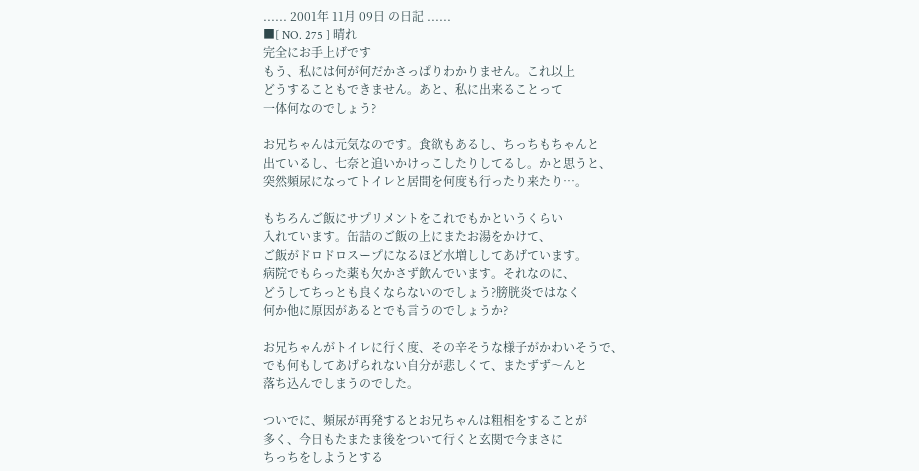...... 2001年 11月 09日 の日記 ......
■[ NO. 275 ] 晴れ
完全にお手上げです
もう、私には何が何だかさっぱりわかりません。これ以上
どうすることもできません。あと、私に出来ることって
一体何なのでしょう?

お兄ちゃんは元気なのです。食欲もあるし、ちっちもちゃんと
出ているし、七奈と追いかけっこしたりしてるし。かと思うと、
突然頻尿になってトイレと居間を何度も行ったり来たり…。

もちろんご飯にサプリメントをこれでもかというくらい
入れています。缶詰のご飯の上にまたお湯をかけて、
ご飯がドロドロスープになるほど水増ししてあげています。
病院でもらった薬も欠かさず飲んでいます。それなのに、
どうしてちっとも良くならないのでしょう?膀胱炎ではなく
何か他に原因があるとでも言うのでしょうか?

お兄ちゃんがトイレに行く度、その辛そうな様子がかわいそうで、
でも何もしてあげられない自分が悲しくて、またずず〜んと
落ち込んでしまうのでした。

ついでに、頻尿が再発するとお兄ちゃんは粗相をすることが
多く、今日もたまたま後をついて行くと玄関で今まさに
ちっちをしようとする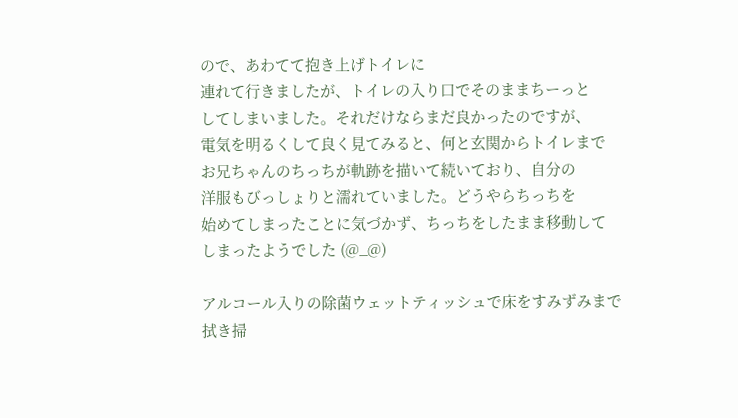ので、あわてて抱き上げトイレに
連れて行きましたが、トイレの入り口でそのままちーっと
してしまいました。それだけならまだ良かったのですが、
電気を明るくして良く見てみると、何と玄関からトイレまで
お兄ちゃんのちっちが軌跡を描いて続いており、自分の
洋服もびっしょりと濡れていました。どうやらちっちを
始めてしまったことに気づかず、ちっちをしたまま移動して
しまったようでした (@_@)

アルコール入りの除菌ウェットティッシュで床をすみずみまで
拭き掃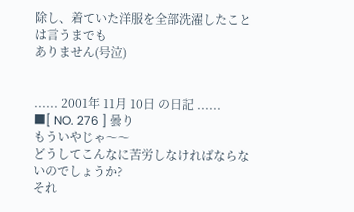除し、着ていた洋服を全部洗濯したことは言うまでも
ありません(号泣)


...... 2001年 11月 10日 の日記 ......
■[ NO. 276 ] 曇り
もういやじゃ〜〜
どうしてこんなに苦労しなければならないのでしょうか?
それ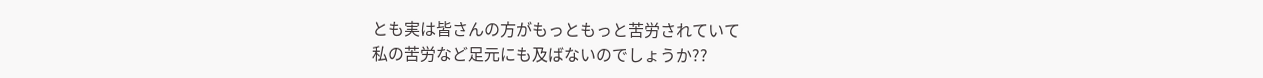とも実は皆さんの方がもっともっと苦労されていて
私の苦労など足元にも及ばないのでしょうか??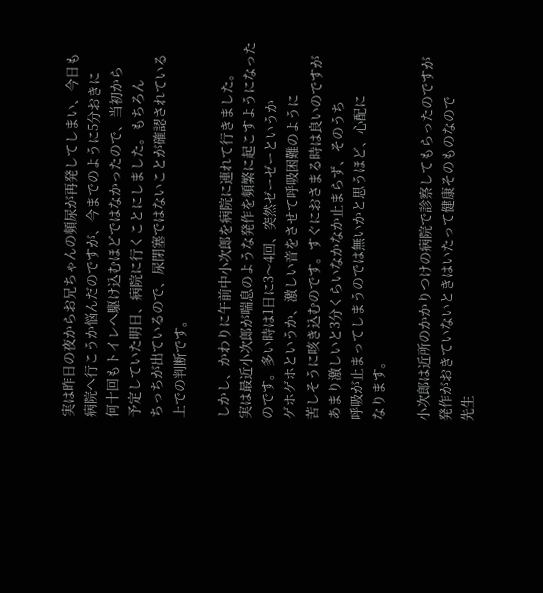実は昨日の夜からお兄ちゃんの頻尿が再発してしまい、今日も
病院へ行こうか悩んだのですが、今までのように5分おきに
何十回もトイレへ駆け込むほどではなかったので、当初から
予定していた明日、病院に行くことにしました。もちろん
ちっちが出ているので、尿閉塞ではないことが確認されている
上での判断です。

しかし、かわりに午前中小次郎を病院に連れて行きました。
実は最近小次郎が喘息のような発作を頻繁に起こすようになった
のです。多い時は1日に3〜4回、突然ゼーゼーというか
ゲホゲホというか、激しい音をさせて呼吸困難のように
苦しそうに咳き込むのです。すぐにおさまる時は良いのですが
あまり激しいと3分くらいなかなか止まらず、そのうち
呼吸が止まってしまうのでは無いかと思うほど、心配に
なります。

小次郎は近所のかかりつけの病院で診察してもらったのですが
発作がおきていないときはいたって健康そのものなので
先生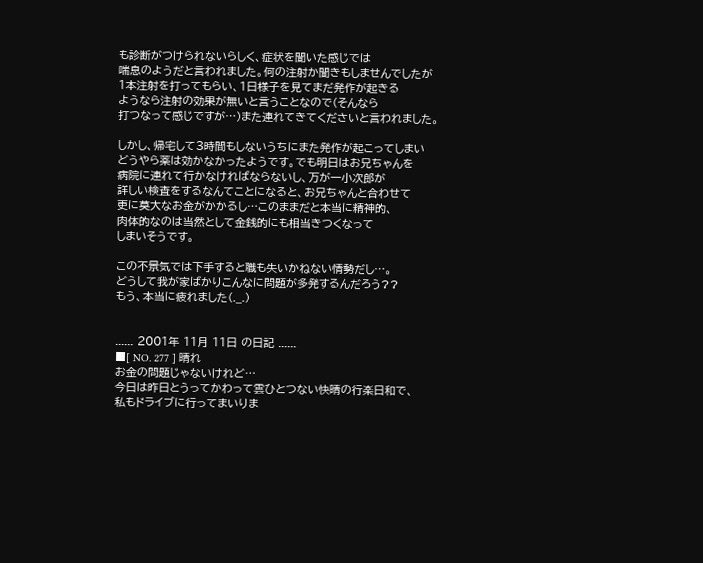も診断がつけられないらしく、症状を聞いた感じでは
喘息のようだと言われました。何の注射か聞きもしませんでしたが
1本注射を打ってもらい、1日様子を見てまだ発作が起きる
ようなら注射の効果が無いと言うことなので(そんなら
打つなって感じですが…)また連れてきてくださいと言われました。

しかし、帰宅して3時間もしないうちにまた発作が起こってしまい
どうやら薬は効かなかったようです。でも明日はお兄ちゃんを
病院に連れて行かなければならないし、万が一小次郎が
詳しい検査をするなんてことになると、お兄ちゃんと合わせて
更に莫大なお金がかかるし…このままだと本当に精神的、
肉体的なのは当然として金銭的にも相当きつくなって
しまいそうです。

この不景気では下手すると職も失いかねない情勢だし…。
どうして我が家ばかりこんなに問題が多発するんだろう??
もう、本当に疲れました(._.)


...... 2001年 11月 11日 の日記 ......
■[ NO. 277 ] 晴れ
お金の問題じゃないけれど…
今日は昨日とうってかわって雲ひとつない快晴の行楽日和で、
私もドライブに行ってまいりま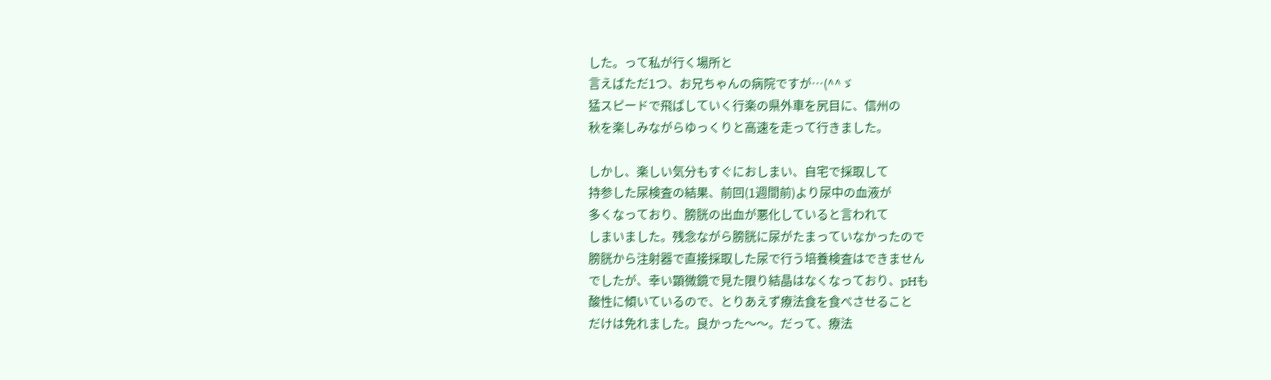した。って私が行く場所と
言えばただ1つ、お兄ちゃんの病院ですが…(^^ゞ
猛スピードで飛ばしていく行楽の県外車を尻目に、信州の
秋を楽しみながらゆっくりと高速を走って行きました。

しかし、楽しい気分もすぐにおしまい、自宅で採取して
持参した尿検査の結果、前回(1週間前)より尿中の血液が
多くなっており、膀胱の出血が悪化していると言われて
しまいました。残念ながら膀胱に尿がたまっていなかったので
膀胱から注射器で直接採取した尿で行う培養検査はできません
でしたが、幸い顕微鏡で見た限り結晶はなくなっており、pHも
酸性に傾いているので、とりあえず療法食を食べさせること
だけは免れました。良かった〜〜。だって、療法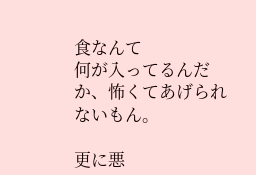食なんて
何が入ってるんだか、怖くてあげられないもん。

更に悪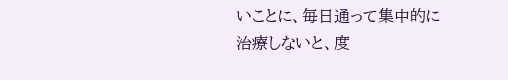いことに、毎日通って集中的に治療しないと、度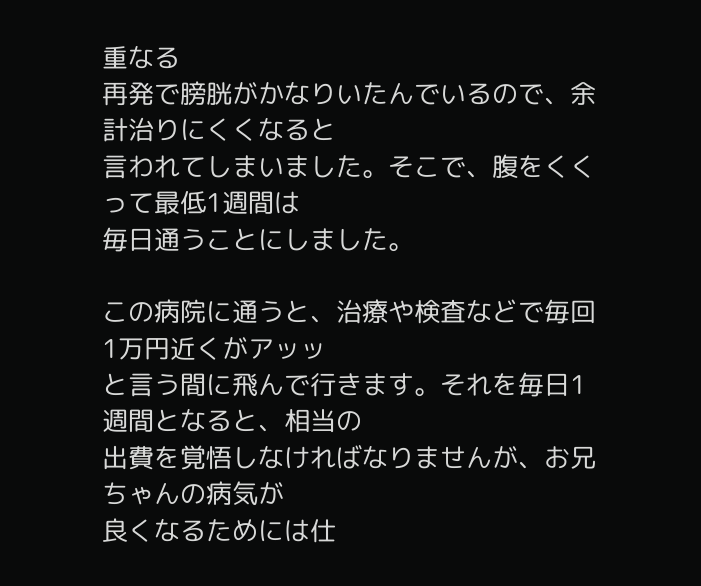重なる
再発で膀胱がかなりいたんでいるので、余計治りにくくなると
言われてしまいました。そこで、腹をくくって最低1週間は
毎日通うことにしました。

この病院に通うと、治療や検査などで毎回1万円近くがアッッ
と言う間に飛んで行きます。それを毎日1週間となると、相当の
出費を覚悟しなければなりませんが、お兄ちゃんの病気が
良くなるためには仕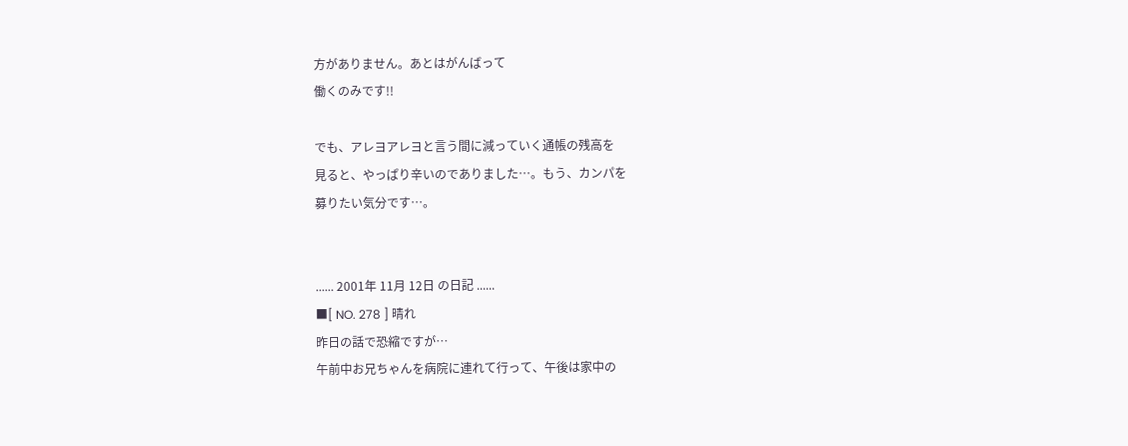方がありません。あとはがんばって
働くのみです!!

でも、アレヨアレヨと言う間に減っていく通帳の残高を
見ると、やっぱり辛いのでありました…。もう、カンパを
募りたい気分です…。


...... 2001年 11月 12日 の日記 ......
■[ NO. 278 ] 晴れ
昨日の話で恐縮ですが…
午前中お兄ちゃんを病院に連れて行って、午後は家中の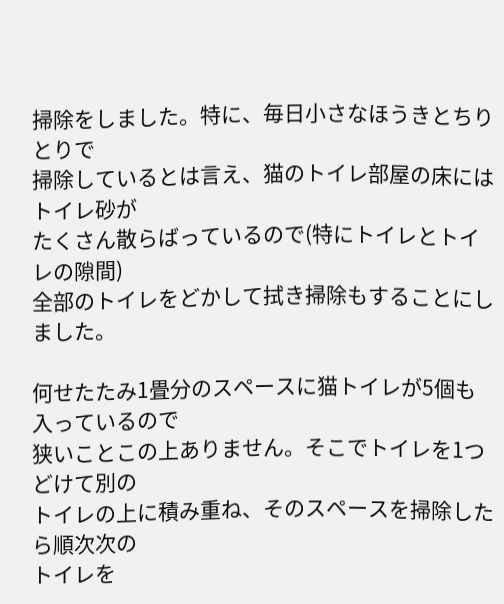掃除をしました。特に、毎日小さなほうきとちりとりで
掃除しているとは言え、猫のトイレ部屋の床にはトイレ砂が
たくさん散らばっているので(特にトイレとトイレの隙間)
全部のトイレをどかして拭き掃除もすることにしました。

何せたたみ1畳分のスペースに猫トイレが5個も入っているので
狭いことこの上ありません。そこでトイレを1つどけて別の
トイレの上に積み重ね、そのスペースを掃除したら順次次の
トイレを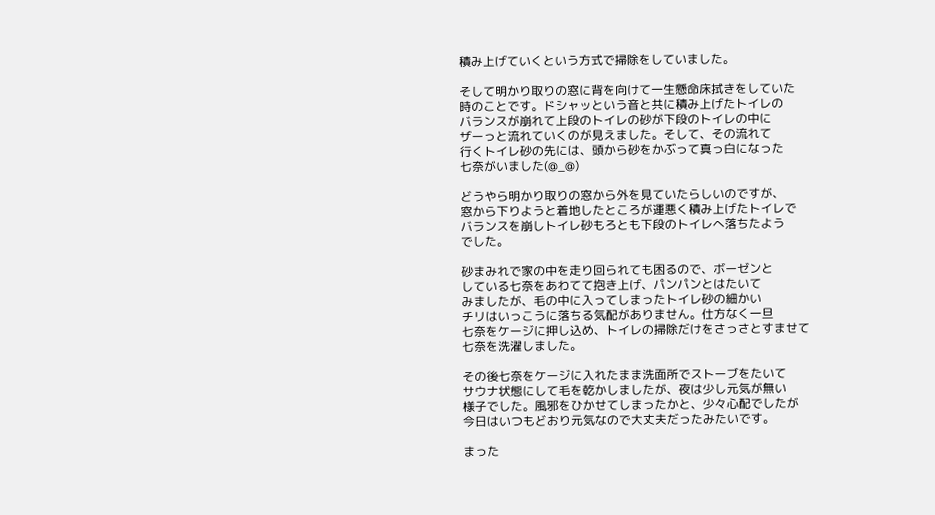積み上げていくという方式で掃除をしていました。

そして明かり取りの窓に背を向けて一生懸命床拭きをしていた
時のことです。ドシャッという音と共に積み上げたトイレの
バランスが崩れて上段のトイレの砂が下段のトイレの中に
ザーっと流れていくのが見えました。そして、その流れて
行くトイレ砂の先には、頭から砂をかぶって真っ白になった
七奈がいました(@_@)

どうやら明かり取りの窓から外を見ていたらしいのですが、
窓から下りようと着地したところが運悪く積み上げたトイレで
バランスを崩しトイレ砂もろとも下段のトイレへ落ちたよう
でした。

砂まみれで家の中を走り回られても困るので、ボーゼンと
している七奈をあわてて抱き上げ、パンパンとはたいて
みましたが、毛の中に入ってしまったトイレ砂の細かい
チリはいっこうに落ちる気配がありません。仕方なく一旦
七奈をケージに押し込め、トイレの掃除だけをさっさとすませて
七奈を洗濯しました。

その後七奈をケージに入れたまま洗面所でストーブをたいて
サウナ状態にして毛を乾かしましたが、夜は少し元気が無い
様子でした。風邪をひかせてしまったかと、少々心配でしたが
今日はいつもどおり元気なので大丈夫だったみたいです。

まった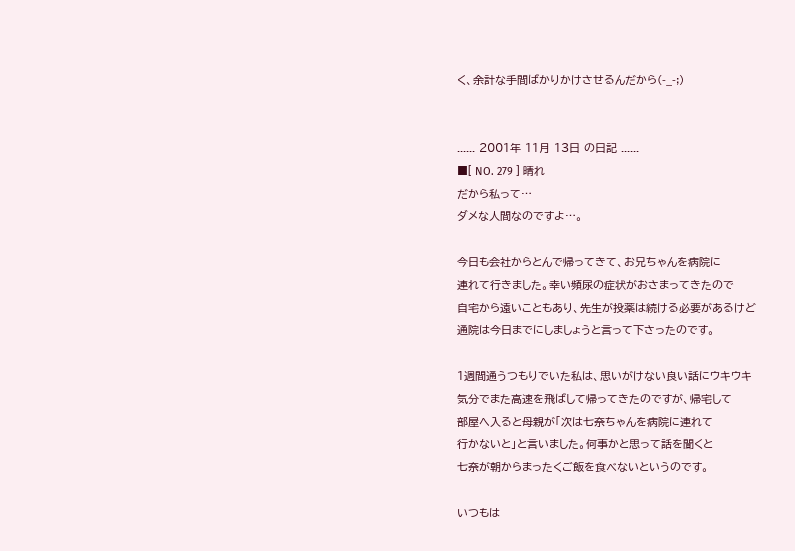く、余計な手間ばかりかけさせるんだから(-_-;)


...... 2001年 11月 13日 の日記 ......
■[ NO. 279 ] 晴れ
だから私って…
ダメな人間なのですよ…。

今日も会社からとんで帰ってきて、お兄ちゃんを病院に
連れて行きました。幸い頻尿の症状がおさまってきたので
自宅から遠いこともあり、先生が投薬は続ける必要があるけど
通院は今日までにしましょうと言って下さったのです。

1週間通うつもりでいた私は、思いがけない良い話にウキウキ
気分でまた高速を飛ばして帰ってきたのですが、帰宅して
部屋へ入ると母親が「次は七奈ちゃんを病院に連れて
行かないと」と言いました。何事かと思って話を聞くと
七奈が朝からまったくご飯を食べないというのです。

いつもは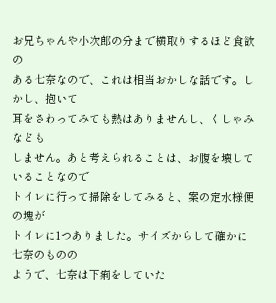お兄ちゃんや小次郎の分まで横取りするほど食欲の
ある七奈なので、これは相当おかしな話です。しかし、抱いて
耳をさわってみても熱はありませんし、くしゃみなども
しません。あと考えられることは、お腹を壊していることなので
トイレに行って掃除をしてみると、案の定水様便の塊が
トイレに1つありました。サイズからして確かに七奈のものの
ようで、七奈は下痢をしていた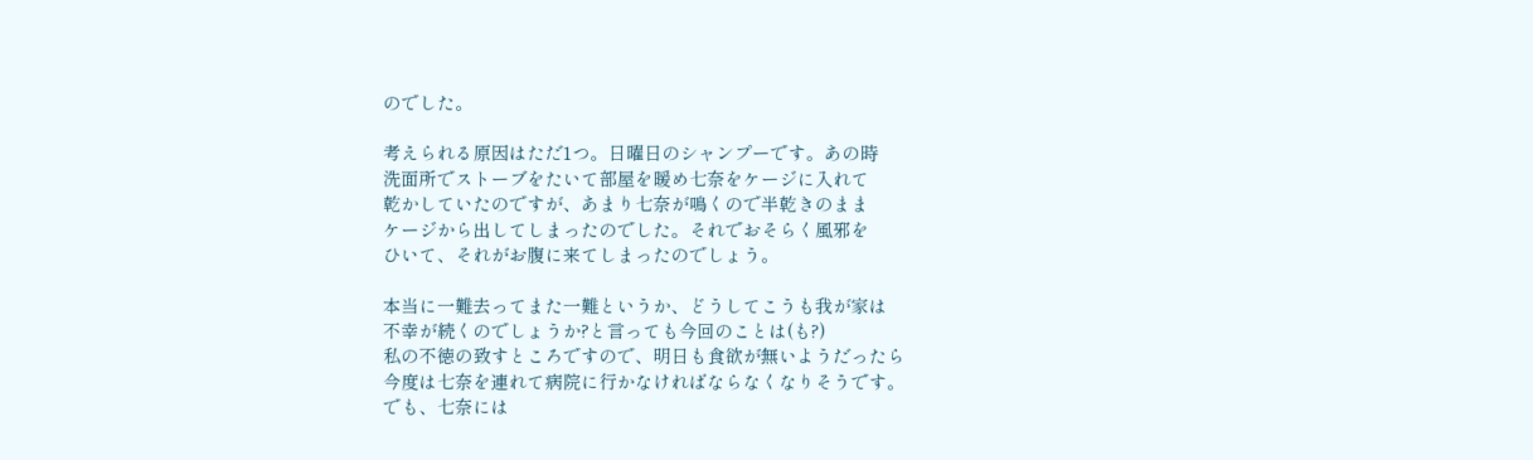のでした。

考えられる原因はただ1つ。日曜日のシャンプーです。あの時
洗面所でストーブをたいて部屋を暖め七奈をケージに入れて
乾かしていたのですが、あまり七奈が鳴くので半乾きのまま
ケージから出してしまったのでした。それでおそらく風邪を
ひいて、それがお腹に来てしまったのでしょう。

本当に一難去ってまた一難というか、どうしてこうも我が家は
不幸が続くのでしょうか?と言っても今回のことは(も?)
私の不徳の致すところですので、明日も食欲が無いようだったら
今度は七奈を連れて病院に行かなければならなくなりそうです。
でも、七奈には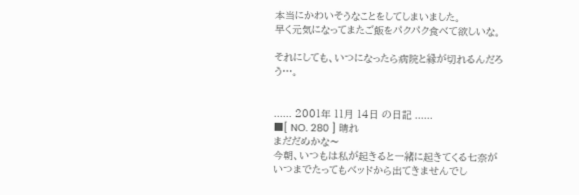本当にかわいそうなことをしてしまいました。
早く元気になってまたご飯をパクパク食べて欲しいな。

それにしても、いつになったら病院と縁が切れるんだろう…。


...... 2001年 11月 14日 の日記 ......
■[ NO. 280 ] 晴れ
まだだめかな〜
今朝、いつもは私が起きると一緒に起きてくる七奈が
いつまでたってもベッドから出てきませんでし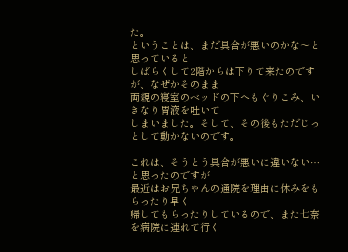た。
ということは、まだ具合が悪いのかな〜と思っていると
しばらくして2階からは下りて来たのですが、なぜかそのまま
両親の寝室のベッドの下へもぐりこみ、いきなり胃液を吐いて
しまいました。そして、その後もただじっとして動かないのです。

これは、そうとう具合が悪いに違いない…と思ったのですが
最近はお兄ちゃんの通院を理由に休みをもらったり早く
帰してもらったりしているので、また七奈を病院に連れて行く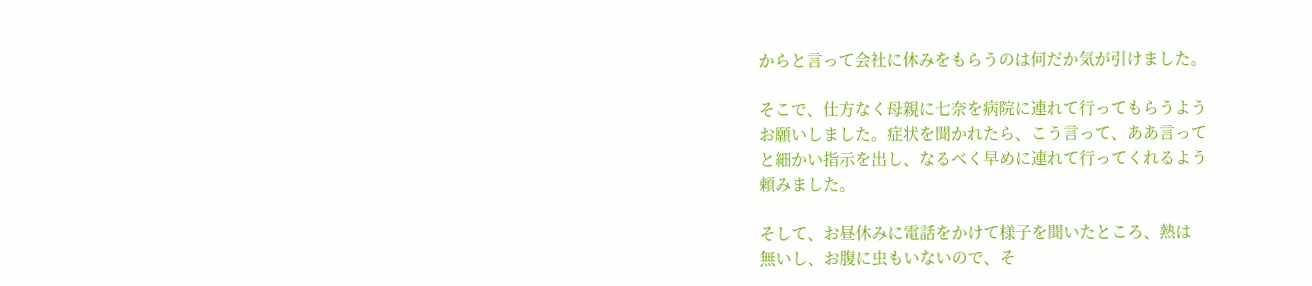からと言って会社に休みをもらうのは何だか気が引けました。

そこで、仕方なく母親に七奈を病院に連れて行ってもらうよう
お願いしました。症状を聞かれたら、こう言って、ああ言って
と細かい指示を出し、なるべく早めに連れて行ってくれるよう
頼みました。

そして、お昼休みに電話をかけて様子を聞いたところ、熱は
無いし、お腹に虫もいないので、そ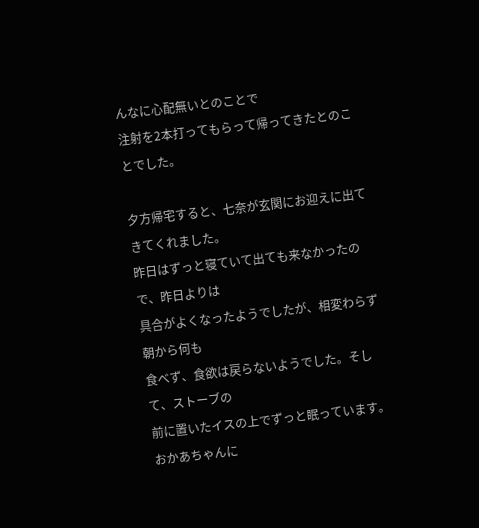んなに心配無いとのことで
注射を2本打ってもらって帰ってきたとのことでした。

夕方帰宅すると、七奈が玄関にお迎えに出てきてくれました。
昨日はずっと寝ていて出ても来なかったので、昨日よりは
具合がよくなったようでしたが、相変わらず朝から何も
食べず、食欲は戻らないようでした。そして、ストーブの
前に置いたイスの上でずっと眠っています。おかあちゃんに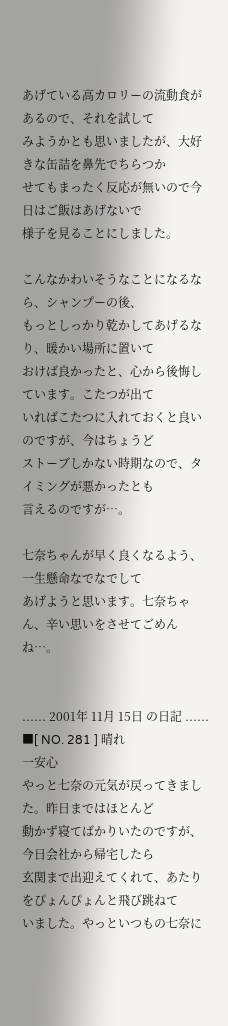あげている高カロリーの流動食があるので、それを試して
みようかとも思いましたが、大好きな缶詰を鼻先でちらつか
せてもまったく反応が無いので今日はご飯はあげないで
様子を見ることにしました。

こんなかわいそうなことになるなら、シャンプーの後、
もっとしっかり乾かしてあげるなり、暖かい場所に置いて
おけば良かったと、心から後悔しています。こたつが出て
いればこたつに入れておくと良いのですが、今はちょうど
ストーブしかない時期なので、タイミングが悪かったとも
言えるのですが…。

七奈ちゃんが早く良くなるよう、一生懸命なでなでして
あげようと思います。七奈ちゃん、辛い思いをさせてごめんね…。


...... 2001年 11月 15日 の日記 ......
■[ NO. 281 ] 晴れ
一安心
やっと七奈の元気が戻ってきました。昨日まではほとんど
動かず寝てばかりいたのですが、今日会社から帰宅したら
玄関まで出迎えてくれて、あたりをぴょんぴょんと飛び跳ねて
いました。やっといつもの七奈に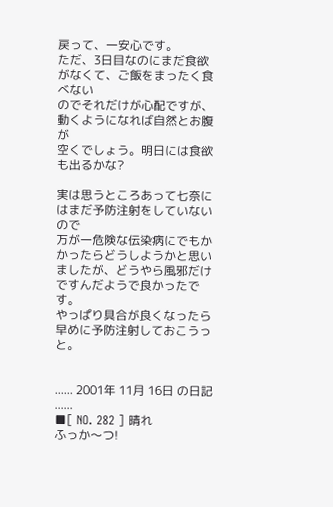戻って、一安心です。
ただ、3日目なのにまだ食欲がなくて、ご飯をまったく食べない
のでそれだけが心配ですが、動くようになれば自然とお腹が
空くでしょう。明日には食欲も出るかな?

実は思うところあって七奈にはまだ予防注射をしていないので
万が一危険な伝染病にでもかかったらどうしようかと思い
ましたが、どうやら風邪だけですんだようで良かったです。
やっぱり具合が良くなったら早めに予防注射しておこうっと。


...... 2001年 11月 16日 の日記 ......
■[ NO. 282 ] 晴れ
ふっか〜つ!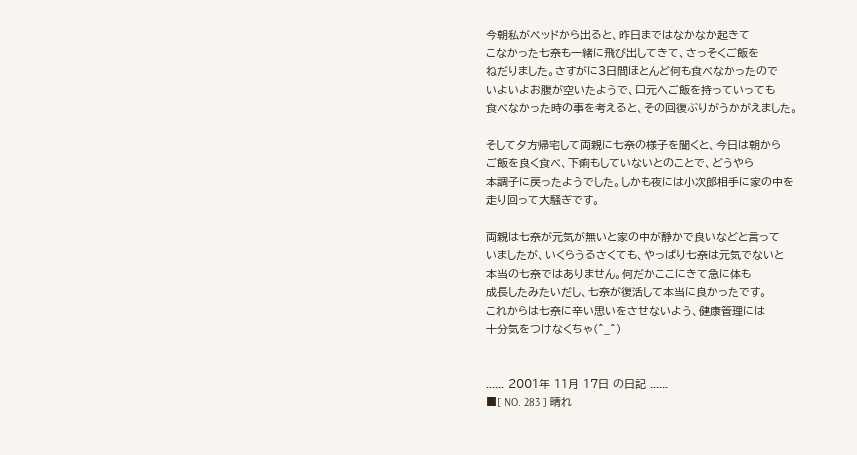今朝私がベッドから出ると、昨日まではなかなか起きて
こなかった七奈も一緒に飛び出してきて、さっそくご飯を
ねだりました。さすがに3日間ほとんど何も食べなかったので
いよいよお腹が空いたようで、口元へご飯を持っていっても
食べなかった時の事を考えると、その回復ぶりがうかがえました。

そして夕方帰宅して両親に七奈の様子を聞くと、今日は朝から
ご飯を良く食べ、下痢もしていないとのことで、どうやら
本調子に戻ったようでした。しかも夜には小次郎相手に家の中を
走り回って大騒ぎです。

両親は七奈が元気が無いと家の中が静かで良いなどと言って
いましたが、いくらうるさくても、やっぱり七奈は元気でないと
本当の七奈ではありません。何だかここにきて急に体も
成長したみたいだし、七奈が復活して本当に良かったです。
これからは七奈に辛い思いをさせないよう、健康管理には
十分気をつけなくちゃ(^_^)


...... 2001年 11月 17日 の日記 ......
■[ NO. 283 ] 晴れ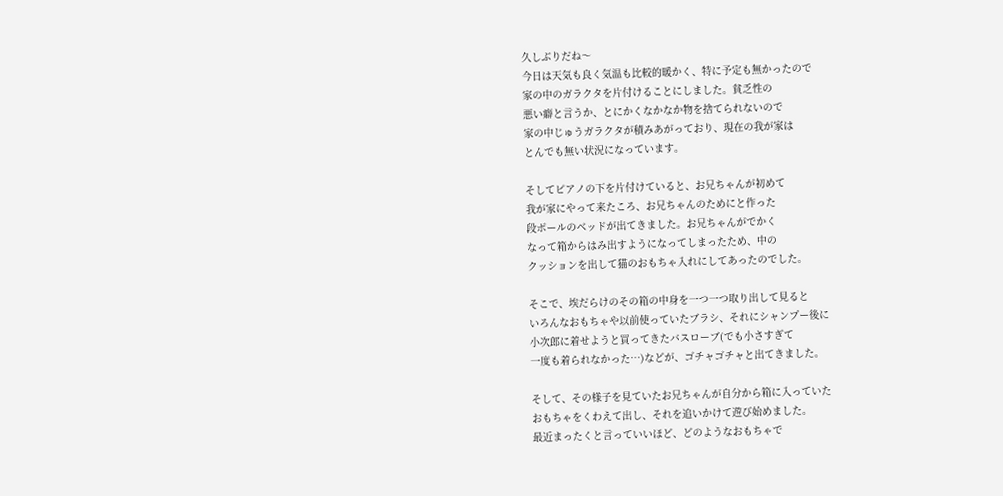久しぶりだね〜
今日は天気も良く気温も比較的暖かく、特に予定も無かったので
家の中のガラクタを片付けることにしました。貧乏性の
悪い癖と言うか、とにかくなかなか物を捨てられないので
家の中じゅうガラクタが積みあがっており、現在の我が家は
とんでも無い状況になっています。

そしてピアノの下を片付けていると、お兄ちゃんが初めて
我が家にやって来たころ、お兄ちゃんのためにと作った
段ボールのベッドが出てきました。お兄ちゃんがでかく
なって箱からはみ出すようになってしまったため、中の
クッションを出して猫のおもちゃ入れにしてあったのでした。

そこで、埃だらけのその箱の中身を一つ一つ取り出して見ると
いろんなおもちゃや以前使っていたブラシ、それにシャンプー後に
小次郎に着せようと買ってきたバスローブ(でも小さすぎて
一度も着られなかった…)などが、ゴチャゴチャと出てきました。

そして、その様子を見ていたお兄ちゃんが自分から箱に入っていた
おもちゃをくわえて出し、それを追いかけて遊び始めました。
最近まったくと言っていいほど、どのようなおもちゃで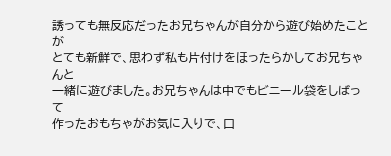誘っても無反応だったお兄ちゃんが自分から遊び始めたことが
とても新鮮で、思わず私も片付けをほったらかしてお兄ちゃんと
一緒に遊びました。お兄ちゃんは中でもビニール袋をしばって
作ったおもちゃがお気に入りで、口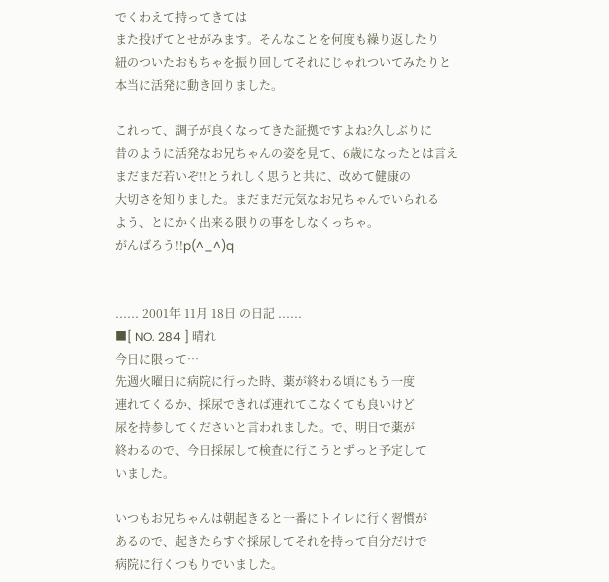でくわえて持ってきては
また投げてとせがみます。そんなことを何度も繰り返したり
紐のついたおもちゃを振り回してそれにじゃれついてみたりと
本当に活発に動き回りました。

これって、調子が良くなってきた証拠ですよね?久しぶりに
昔のように活発なお兄ちゃんの姿を見て、6歳になったとは言え
まだまだ若いぞ!!とうれしく思うと共に、改めて健康の
大切さを知りました。まだまだ元気なお兄ちゃんでいられる
よう、とにかく出来る限りの事をしなくっちゃ。
がんばろう!!p(^_^)q


...... 2001年 11月 18日 の日記 ......
■[ NO. 284 ] 晴れ
今日に限って…
先週火曜日に病院に行った時、薬が終わる頃にもう一度
連れてくるか、採尿できれば連れてこなくても良いけど
尿を持参してくださいと言われました。で、明日で薬が
終わるので、今日採尿して検査に行こうとずっと予定して
いました。

いつもお兄ちゃんは朝起きると一番にトイレに行く習慣が
あるので、起きたらすぐ採尿してそれを持って自分だけで
病院に行くつもりでいました。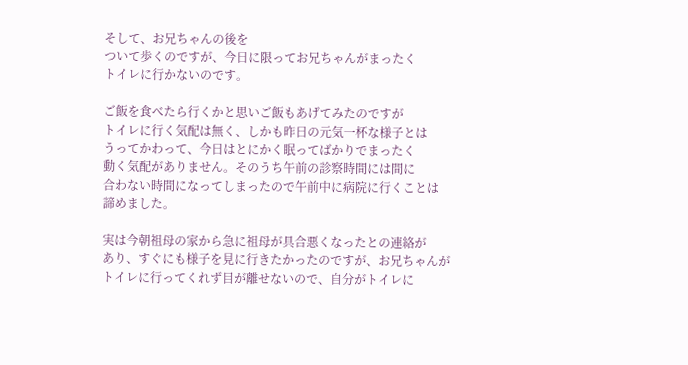そして、お兄ちゃんの後を
ついて歩くのですが、今日に限ってお兄ちゃんがまったく
トイレに行かないのです。

ご飯を食べたら行くかと思いご飯もあげてみたのですが
トイレに行く気配は無く、しかも昨日の元気一杯な様子とは
うってかわって、今日はとにかく眠ってばかりでまったく
動く気配がありません。そのうち午前の診察時間には間に
合わない時間になってしまったので午前中に病院に行くことは
諦めました。

実は今朝祖母の家から急に祖母が具合悪くなったとの連絡が
あり、すぐにも様子を見に行きたかったのですが、お兄ちゃんが
トイレに行ってくれず目が離せないので、自分がトイレに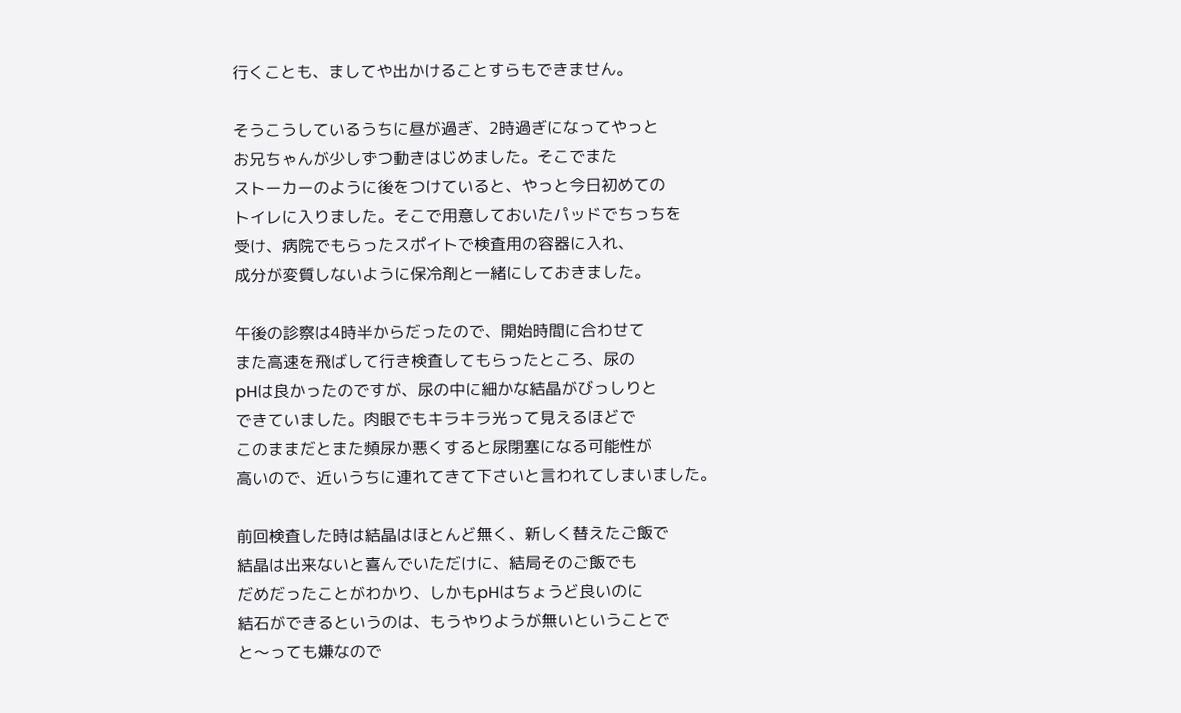行くことも、ましてや出かけることすらもできません。

そうこうしているうちに昼が過ぎ、2時過ぎになってやっと
お兄ちゃんが少しずつ動きはじめました。そこでまた
ストーカーのように後をつけていると、やっと今日初めての
トイレに入りました。そこで用意しておいたパッドでちっちを
受け、病院でもらったスポイトで検査用の容器に入れ、
成分が変質しないように保冷剤と一緒にしておきました。

午後の診察は4時半からだったので、開始時間に合わせて
また高速を飛ばして行き検査してもらったところ、尿の
pHは良かったのですが、尿の中に細かな結晶がびっしりと
できていました。肉眼でもキラキラ光って見えるほどで
このままだとまた頻尿か悪くすると尿閉塞になる可能性が
高いので、近いうちに連れてきて下さいと言われてしまいました。

前回検査した時は結晶はほとんど無く、新しく替えたご飯で
結晶は出来ないと喜んでいただけに、結局そのご飯でも
だめだったことがわかり、しかもpHはちょうど良いのに
結石ができるというのは、もうやりようが無いということで
と〜っても嫌なので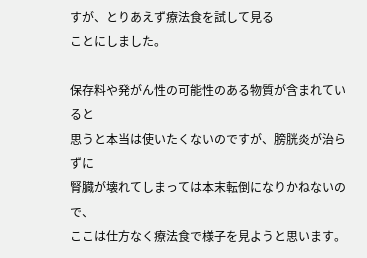すが、とりあえず療法食を試して見る
ことにしました。

保存料や発がん性の可能性のある物質が含まれていると
思うと本当は使いたくないのですが、膀胱炎が治らずに
腎臓が壊れてしまっては本末転倒になりかねないので、
ここは仕方なく療法食で様子を見ようと思います。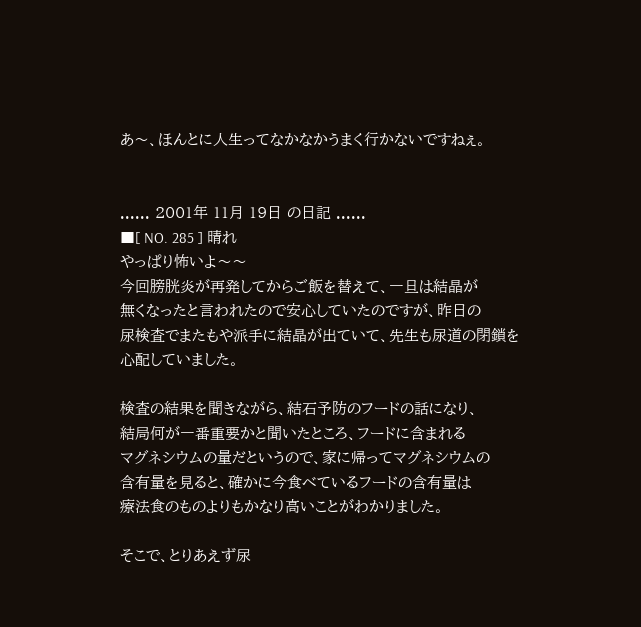あ〜、ほんとに人生ってなかなかうまく行かないですねぇ。


...... 2001年 11月 19日 の日記 ......
■[ NO. 285 ] 晴れ
やっぱり怖いよ〜〜
今回膀胱炎が再発してからご飯を替えて、一旦は結晶が
無くなったと言われたので安心していたのですが、昨日の
尿検査でまたもや派手に結晶が出ていて、先生も尿道の閉鎖を
心配していました。

検査の結果を聞きながら、結石予防のフードの話になり、
結局何が一番重要かと聞いたところ、フードに含まれる
マグネシウムの量だというので、家に帰ってマグネシウムの
含有量を見ると、確かに今食べているフードの含有量は
療法食のものよりもかなり高いことがわかりました。

そこで、とりあえず尿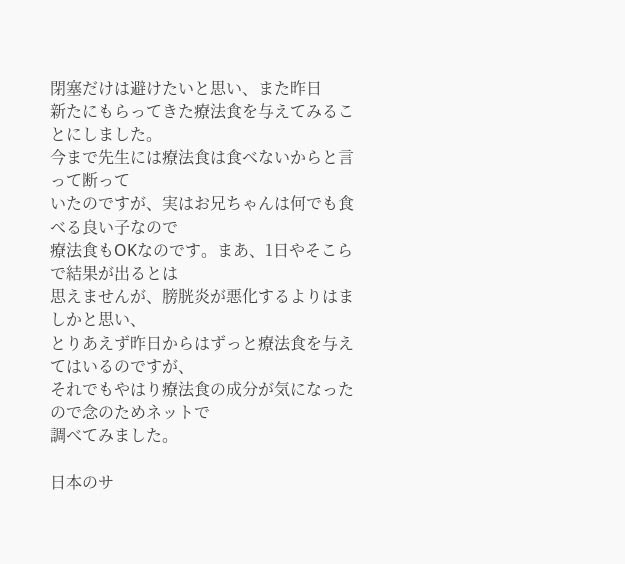閉塞だけは避けたいと思い、また昨日
新たにもらってきた療法食を与えてみることにしました。
今まで先生には療法食は食べないからと言って断って
いたのですが、実はお兄ちゃんは何でも食べる良い子なので
療法食もOKなのです。まあ、1日やそこらで結果が出るとは
思えませんが、膀胱炎が悪化するよりはましかと思い、
とりあえず昨日からはずっと療法食を与えてはいるのですが、
それでもやはり療法食の成分が気になったので念のためネットで
調べてみました。

日本のサ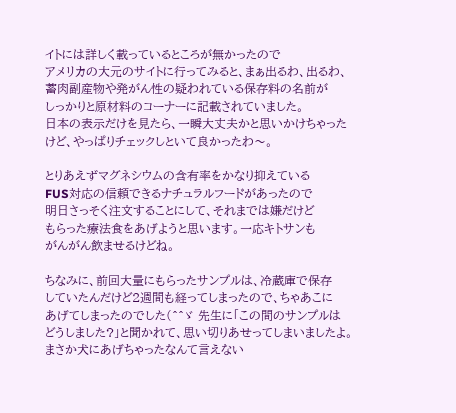イトには詳しく載っているところが無かったので
アメリカの大元のサイトに行ってみると、まぁ出るわ、出るわ、
蓄肉副産物や発がん性の疑われている保存料の名前が
しっかりと原材料のコーナーに記載されていました。
日本の表示だけを見たら、一瞬大丈夫かと思いかけちゃった
けど、やっぱりチェックしといて良かったわ〜。

とりあえずマグネシウムの含有率をかなり抑えている
FUS対応の信頼できるナチュラルフードがあったので
明日さっそく注文することにして、それまでは嫌だけど
もらった療法食をあげようと思います。一応キトサンも
がんがん飲ませるけどね。

ちなみに、前回大量にもらったサンプルは、冷蔵庫で保存
していたんだけど2週間も経ってしまったので、ちゃあこに
あげてしまったのでした(^^ゞ 先生に「この間のサンプルは
どうしました?」と聞かれて、思い切りあせってしまいましたよ。
まさか犬にあげちゃったなんて言えない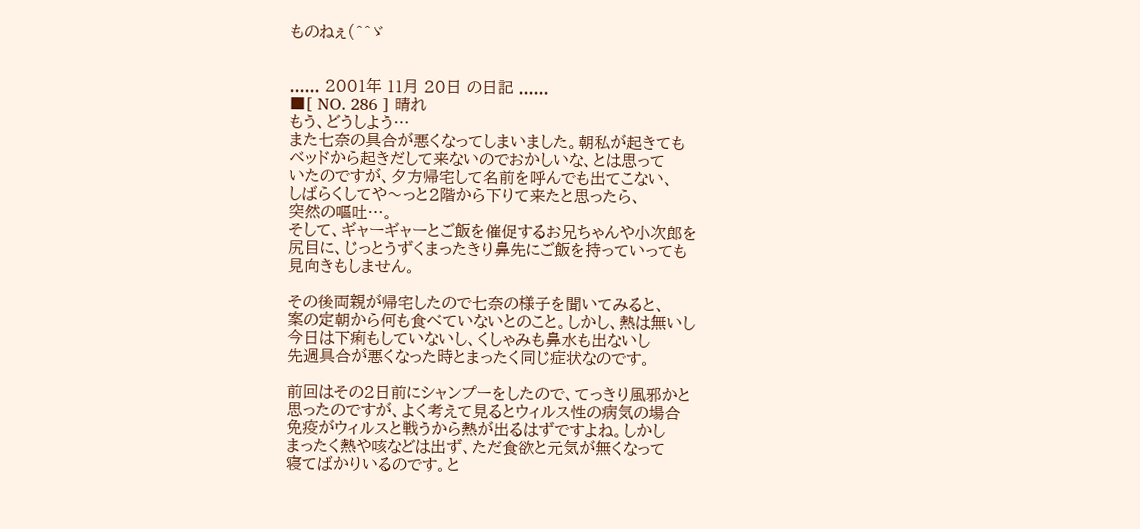ものねぇ(^^ゞ


...... 2001年 11月 20日 の日記 ......
■[ NO. 286 ] 晴れ
もう、どうしよう…
また七奈の具合が悪くなってしまいました。朝私が起きても
ベッドから起きだして来ないのでおかしいな、とは思って
いたのですが、夕方帰宅して名前を呼んでも出てこない、
しばらくしてや〜っと2階から下りて来たと思ったら、
突然の嘔吐…。
そして、ギャーギャーとご飯を催促するお兄ちゃんや小次郎を
尻目に、じっとうずくまったきり鼻先にご飯を持っていっても
見向きもしません。

その後両親が帰宅したので七奈の様子を聞いてみると、
案の定朝から何も食べていないとのこと。しかし、熱は無いし
今日は下痢もしていないし、くしゃみも鼻水も出ないし
先週具合が悪くなった時とまったく同じ症状なのです。

前回はその2日前にシャンプーをしたので、てっきり風邪かと
思ったのですが、よく考えて見るとウィルス性の病気の場合
免疫がウィルスと戦うから熱が出るはずですよね。しかし
まったく熱や咳などは出ず、ただ食欲と元気が無くなって
寝てばかりいるのです。と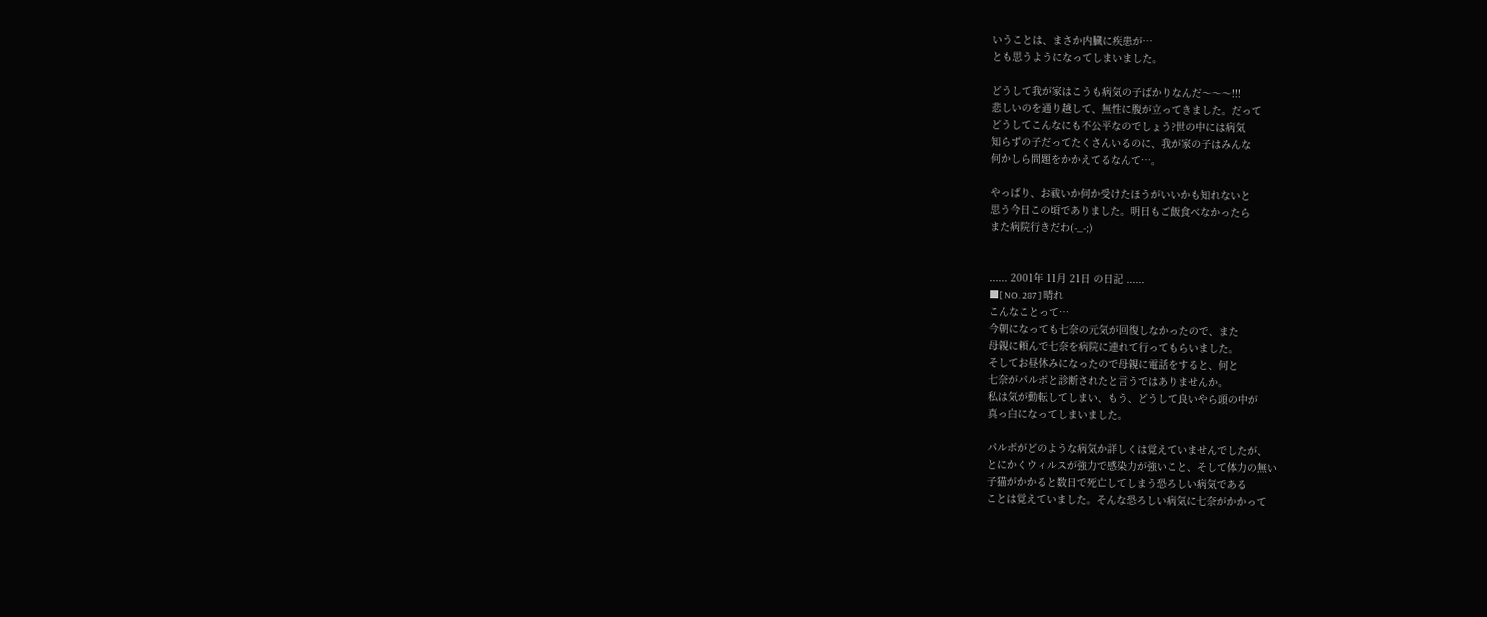いうことは、まさか内臓に疾患が…
とも思うようになってしまいました。

どうして我が家はこうも病気の子ばかりなんだ〜〜〜!!!
悲しいのを通り越して、無性に腹が立ってきました。だって
どうしてこんなにも不公平なのでしょう?世の中には病気
知らずの子だってたくさんいるのに、我が家の子はみんな
何かしら問題をかかえてるなんて…。

やっぱり、お祓いか何か受けたほうがいいかも知れないと
思う今日この頃でありました。明日もご飯食べなかったら
また病院行きだわ(-_-;)


...... 2001年 11月 21日 の日記 ......
■[ NO. 287 ] 晴れ
こんなことって…
今朝になっても七奈の元気が回復しなかったので、また
母親に頼んで七奈を病院に連れて行ってもらいました。
そしてお昼休みになったので母親に電話をすると、何と
七奈がパルボと診断されたと言うではありませんか。
私は気が動転してしまい、もう、どうして良いやら頭の中が
真っ白になってしまいました。

パルボがどのような病気か詳しくは覚えていませんでしたが、
とにかくウィルスが強力で感染力が強いこと、そして体力の無い
子猫がかかると数日で死亡してしまう恐ろしい病気である
ことは覚えていました。そんな恐ろしい病気に七奈がかかって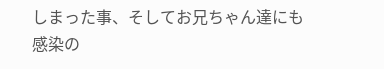しまった事、そしてお兄ちゃん達にも感染の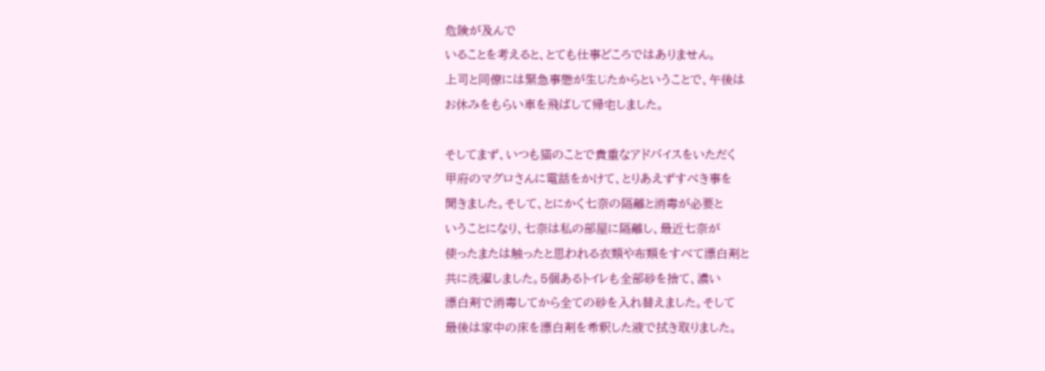危険が及んで
いることを考えると、とても仕事どころではありません。
上司と同僚には緊急事態が生じたからということで、午後は
お休みをもらい車を飛ばして帰宅しました。

そしてまず、いつも猫のことで貴重なアドバイスをいただく
甲府のマグロさんに電話をかけて、とりあえずすべき事を
聞きました。そして、とにかく七奈の隔離と消毒が必要と
いうことになり、七奈は私の部屋に隔離し、最近七奈が
使ったまたは触ったと思われる衣類や布類をすべて漂白剤と
共に洗濯しました。5個あるトイレも全部砂を捨て、濃い
漂白剤で消毒してから全ての砂を入れ替えました。そして
最後は家中の床を漂白剤を希釈した液で拭き取りました。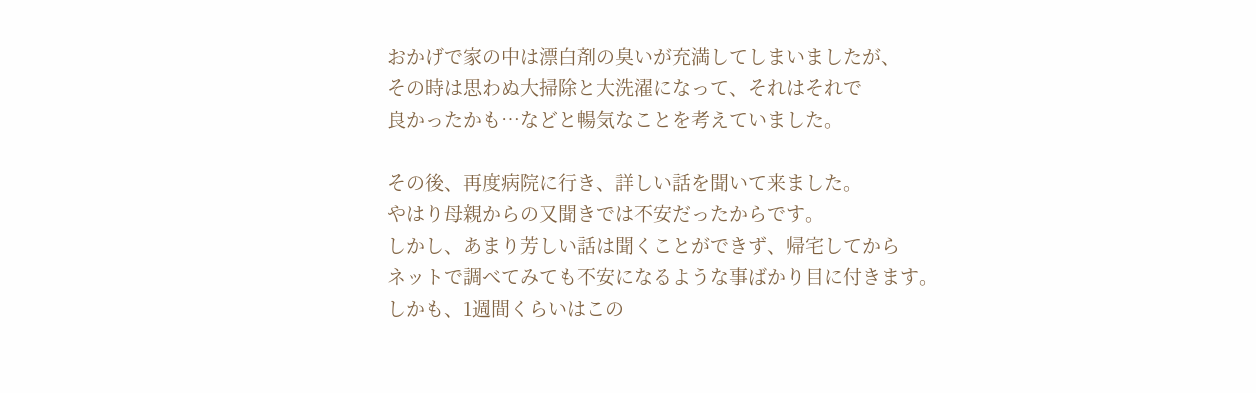おかげで家の中は漂白剤の臭いが充満してしまいましたが、
その時は思わぬ大掃除と大洗濯になって、それはそれで
良かったかも…などと暢気なことを考えていました。

その後、再度病院に行き、詳しい話を聞いて来ました。
やはり母親からの又聞きでは不安だったからです。
しかし、あまり芳しい話は聞くことができず、帰宅してから
ネットで調べてみても不安になるような事ばかり目に付きます。
しかも、1週間くらいはこの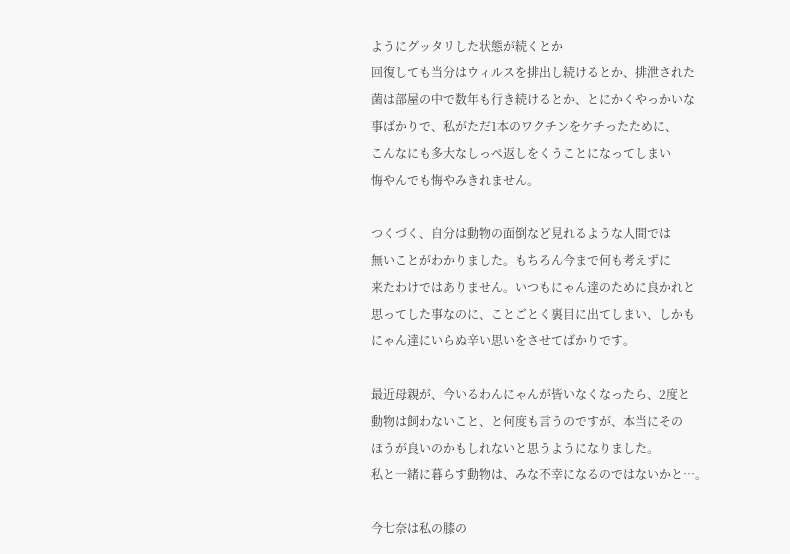ようにグッタリした状態が続くとか
回復しても当分はウィルスを排出し続けるとか、排泄された
菌は部屋の中で数年も行き続けるとか、とにかくやっかいな
事ばかりで、私がただ1本のワクチンをケチったために、
こんなにも多大なしっぺ返しをくうことになってしまい
悔やんでも悔やみきれません。

つくづく、自分は動物の面倒など見れるような人間では
無いことがわかりました。もちろん今まで何も考えずに
来たわけではありません。いつもにゃん達のために良かれと
思ってした事なのに、ことごとく裏目に出てしまい、しかも
にゃん達にいらぬ辛い思いをさせてばかりです。

最近母親が、今いるわんにゃんが皆いなくなったら、2度と
動物は飼わないこと、と何度も言うのですが、本当にその
ほうが良いのかもしれないと思うようになりました。
私と一緒に暮らす動物は、みな不幸になるのではないかと…。

今七奈は私の膝の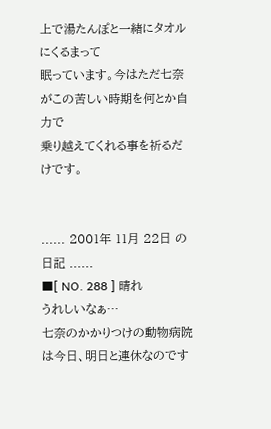上で湯たんぽと一緒にタオルにくるまって
眠っています。今はただ七奈がこの苦しい時期を何とか自力で
乗り越えてくれる事を祈るだけです。


...... 2001年 11月 22日 の日記 ......
■[ NO. 288 ] 晴れ
うれしいなぁ…
七奈のかかりつけの動物病院は今日、明日と連休なのです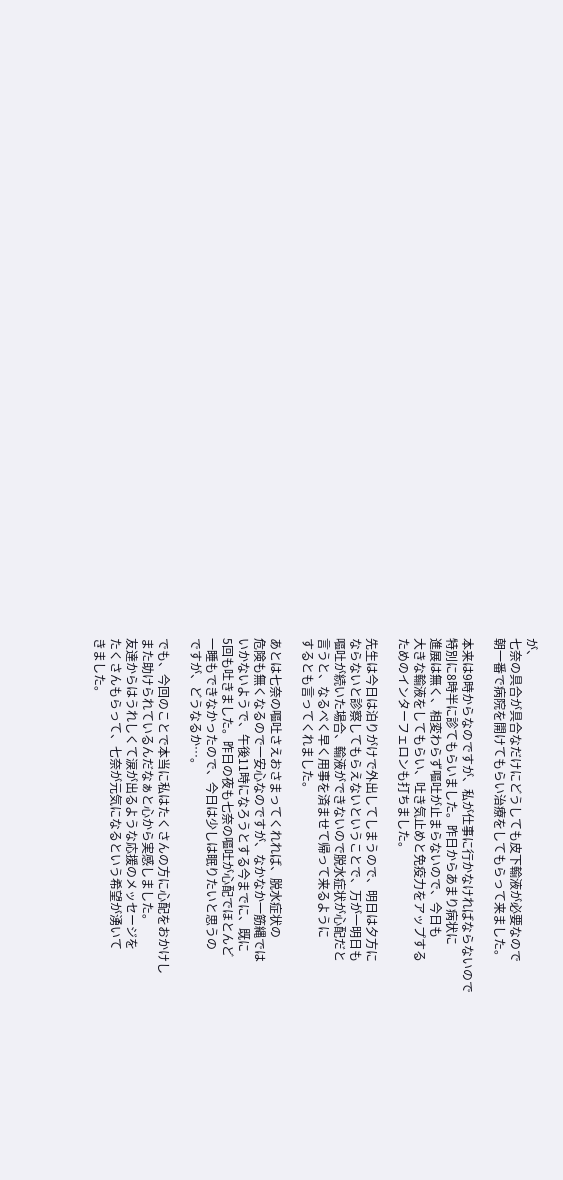が、
七奈の具合が具合なだけにどうしても皮下輸液が必要なので
朝一番で病院を開けてもらい治療をしてもらって来ました。

本来は9時からなのですが、私が仕事に行かなければならないので
特別に8時半に診てもらいました。昨日からあまり病状に
進展は無く、相変わらず嘔吐が止まらないので、今日も
大きな輸液をしてもらい、吐き気止めと免疫力をアップする
ためのインターフェロンも打ちました。

先生は今日は泊りがけで外出してしまうので、明日は夕方に
ならないと診察してもらえないということで、万が一明日も
嘔吐が続いた場合、輸液ができないので脱水症状が心配だと
言うと、なるべく早く用事を済ませて帰って来るように
するとも言ってくれました。

あとは七奈の嘔吐さえおさまってくれれば、脱水症状の
危険も無くなるので一安心なのですが、なかなか一筋縄では
いかないようで、午後11時になろうとする今までに、既に
5回も吐きました。昨日の夜も七奈の嘔吐が心配でほとんど
一睡もできなかったので、今日は少しは眠りたいと思うの
ですが、どうなるか…。

でも、今回のことで本当に私はたくさんの方に心配をおかけし
また助けられているんだなぁと心から実感しました。
友達からはうれしくて涙が出るような応援のメッセージを
たくさんもらって、七奈が元気になるという希望が湧いて
きました。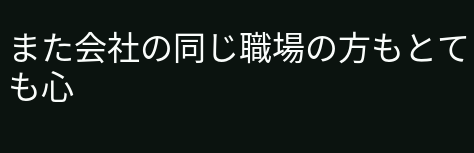また会社の同じ職場の方もとても心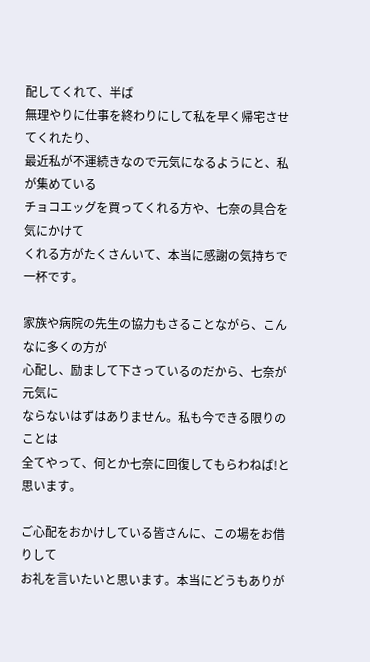配してくれて、半ば
無理やりに仕事を終わりにして私を早く帰宅させてくれたり、
最近私が不運続きなので元気になるようにと、私が集めている
チョコエッグを買ってくれる方や、七奈の具合を気にかけて
くれる方がたくさんいて、本当に感謝の気持ちで一杯です。

家族や病院の先生の協力もさることながら、こんなに多くの方が
心配し、励まして下さっているのだから、七奈が元気に
ならないはずはありません。私も今できる限りのことは
全てやって、何とか七奈に回復してもらわねば!と思います。

ご心配をおかけしている皆さんに、この場をお借りして
お礼を言いたいと思います。本当にどうもありが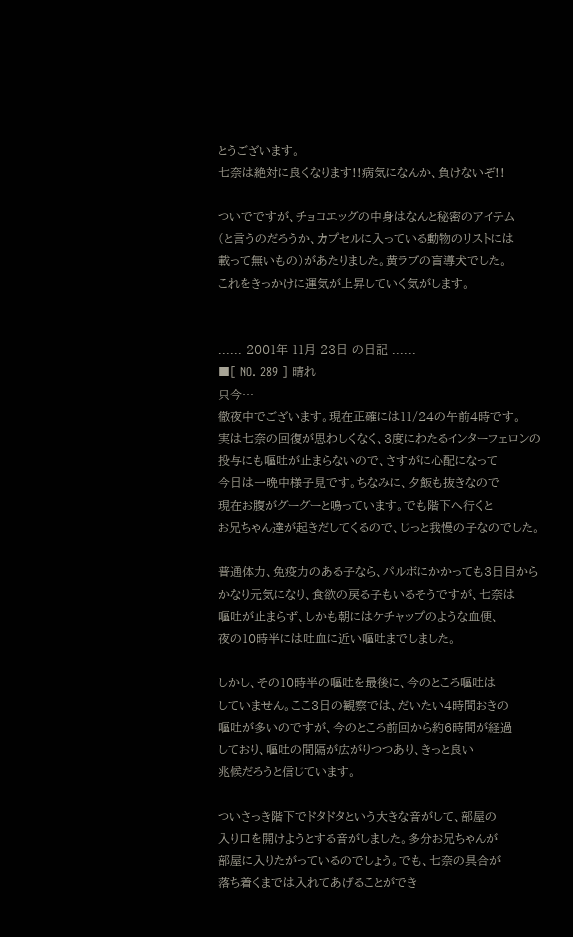とうございます。
七奈は絶対に良くなります!!病気になんか、負けないぞ!!

ついでですが、チョコエッグの中身はなんと秘密のアイテム
(と言うのだろうか、カプセルに入っている動物のリストには
載って無いもの)があたりました。黄ラブの盲導犬でした。
これをきっかけに運気が上昇していく気がします。


...... 2001年 11月 23日 の日記 ......
■[ NO. 289 ] 晴れ
只今…
徹夜中でございます。現在正確には11/24の午前4時です。
実は七奈の回復が思わしくなく、3度にわたるインターフェロンの
投与にも嘔吐が止まらないので、さすがに心配になって
今日は一晩中様子見です。ちなみに、夕飯も抜きなので
現在お腹がグーグーと鳴っています。でも階下へ行くと
お兄ちゃん達が起きだしてくるので、じっと我慢の子なのでした。

普通体力、免疫力のある子なら、パルボにかかっても3日目から
かなり元気になり、食欲の戻る子もいるそうですが、七奈は
嘔吐が止まらず、しかも朝にはケチャップのような血便、
夜の10時半には吐血に近い嘔吐までしました。

しかし、その10時半の嘔吐を最後に、今のところ嘔吐は
していません。ここ3日の観察では、だいたい4時間おきの
嘔吐が多いのですが、今のところ前回から約6時間が経過
しており、嘔吐の間隔が広がりつつあり、きっと良い
兆候だろうと信じています。

ついさっき階下でドタドタという大きな音がして、部屋の
入り口を開けようとする音がしました。多分お兄ちゃんが
部屋に入りたがっているのでしょう。でも、七奈の具合が
落ち着くまでは入れてあげることができ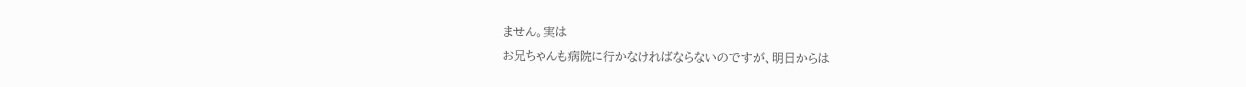ません。実は
お兄ちゃんも病院に行かなければならないのですが、明日からは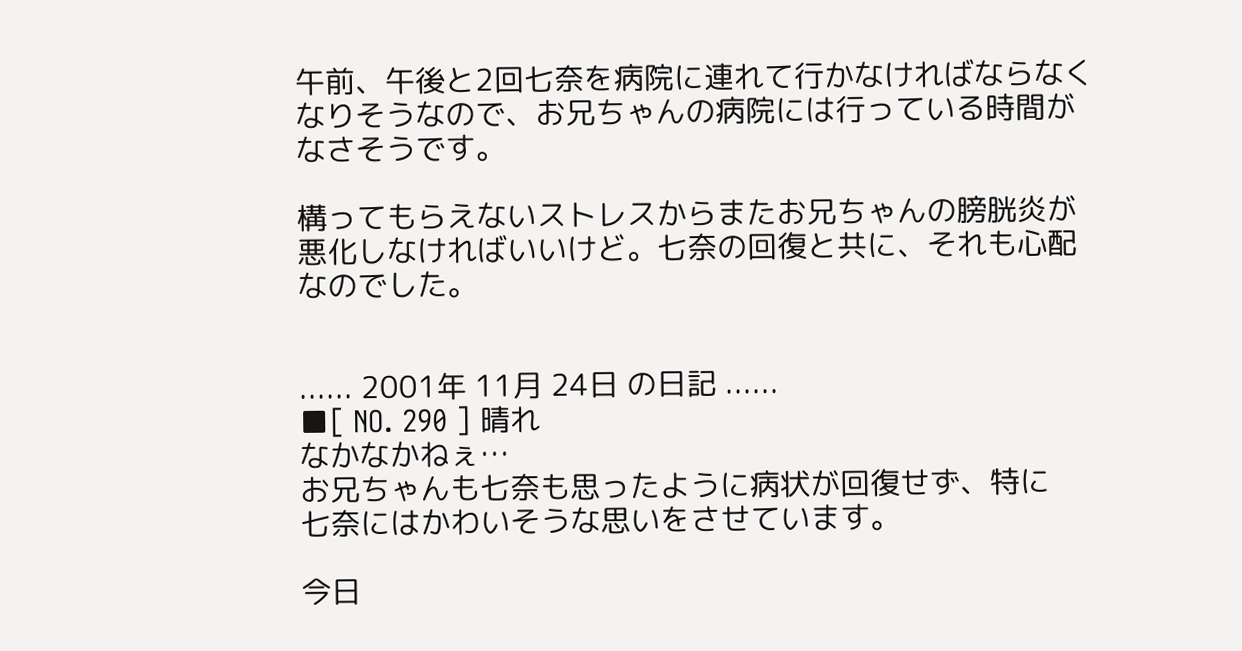午前、午後と2回七奈を病院に連れて行かなければならなく
なりそうなので、お兄ちゃんの病院には行っている時間が
なさそうです。

構ってもらえないストレスからまたお兄ちゃんの膀胱炎が
悪化しなければいいけど。七奈の回復と共に、それも心配
なのでした。


...... 2001年 11月 24日 の日記 ......
■[ NO. 290 ] 晴れ
なかなかねぇ…
お兄ちゃんも七奈も思ったように病状が回復せず、特に
七奈にはかわいそうな思いをさせています。

今日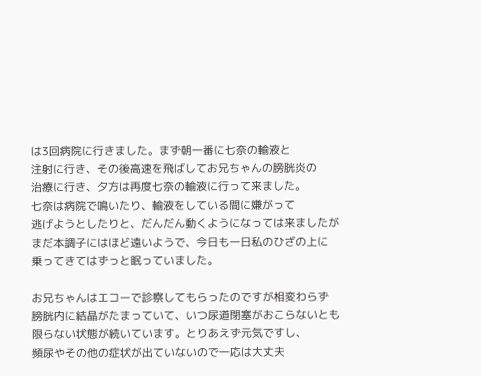は3回病院に行きました。まず朝一番に七奈の輸液と
注射に行き、その後高速を飛ばしてお兄ちゃんの膀胱炎の
治療に行き、夕方は再度七奈の輸液に行って来ました。
七奈は病院で鳴いたり、輸液をしている間に嫌がって
逃げようとしたりと、だんだん動くようになっては来ましたが
まだ本調子にはほど遠いようで、今日も一日私のひざの上に
乗ってきてはずっと眠っていました。

お兄ちゃんはエコーで診察してもらったのですが相変わらず
膀胱内に結晶がたまっていて、いつ尿道閉塞がおこらないとも
限らない状態が続いています。とりあえず元気ですし、
頻尿やその他の症状が出ていないので一応は大丈夫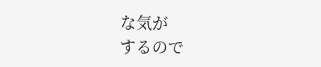な気が
するので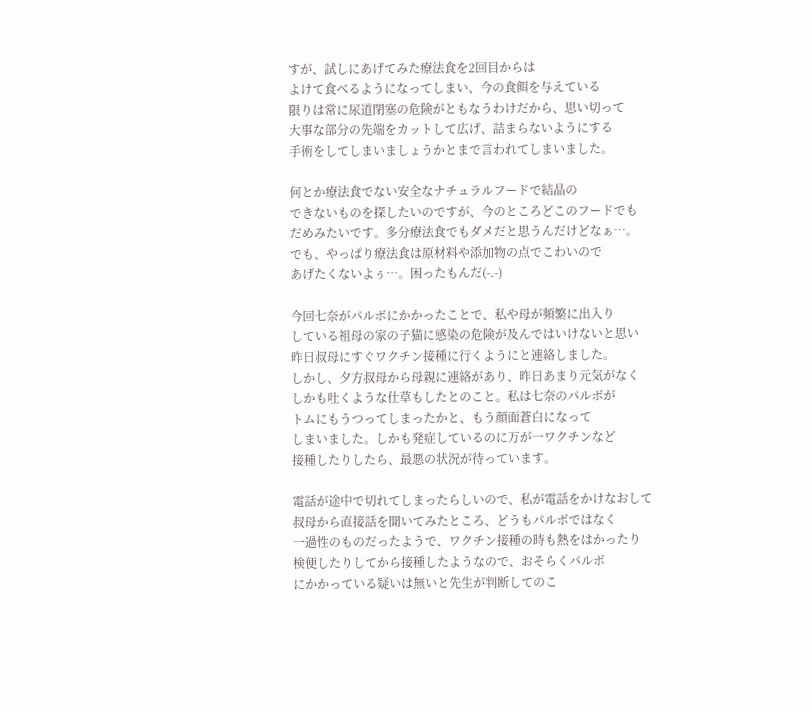すが、試しにあげてみた療法食を2回目からは
よけて食べるようになってしまい、今の食餌を与えている
限りは常に尿道閉塞の危険がともなうわけだから、思い切って
大事な部分の先端をカットして広げ、詰まらないようにする
手術をしてしまいましょうかとまで言われてしまいました。

何とか療法食でない安全なナチュラルフードで結晶の
できないものを探したいのですが、今のところどこのフードでも
だめみたいです。多分療法食でもダメだと思うんだけどなぁ…。
でも、やっぱり療法食は原材料や添加物の点でこわいので
あげたくないよぅ…。困ったもんだ(-.-)

今回七奈がパルボにかかったことで、私や母が頻繁に出入り
している祖母の家の子猫に感染の危険が及んではいけないと思い
昨日叔母にすぐワクチン接種に行くようにと連絡しました。
しかし、夕方叔母から母親に連絡があり、昨日あまり元気がなく
しかも吐くような仕草もしたとのこと。私は七奈のパルボが
トムにもうつってしまったかと、もう顔面蒼白になって
しまいました。しかも発症しているのに万が一ワクチンなど
接種したりしたら、最悪の状況が待っています。

電話が途中で切れてしまったらしいので、私が電話をかけなおして
叔母から直接話を聞いてみたところ、どうもパルボではなく
一過性のものだったようで、ワクチン接種の時も熱をはかったり
検便したりしてから接種したようなので、おそらくパルボ
にかかっている疑いは無いと先生が判断してのこ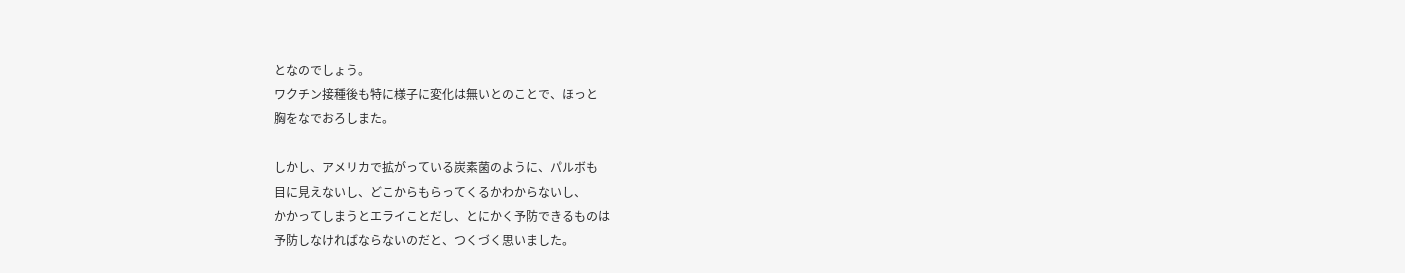となのでしょう。
ワクチン接種後も特に様子に変化は無いとのことで、ほっと
胸をなでおろしまた。

しかし、アメリカで拡がっている炭素菌のように、パルボも
目に見えないし、どこからもらってくるかわからないし、
かかってしまうとエライことだし、とにかく予防できるものは
予防しなければならないのだと、つくづく思いました。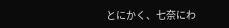とにかく、七奈にわ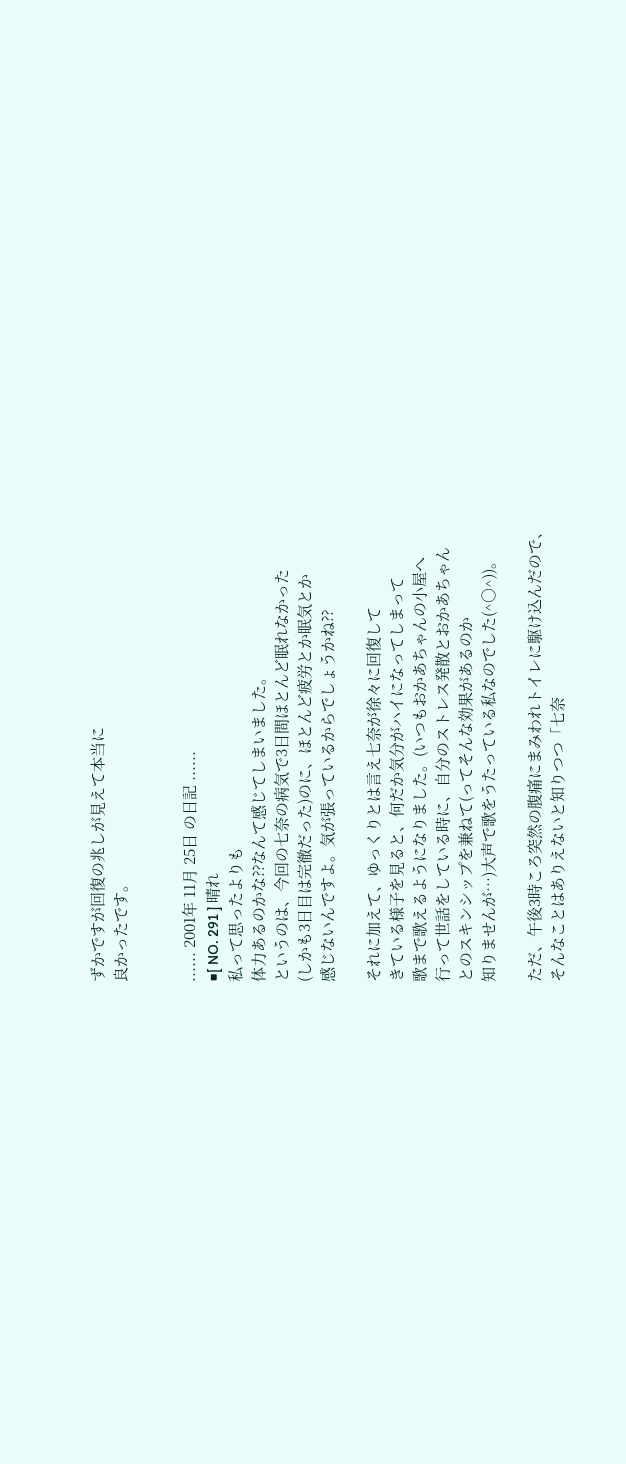ずかですが回復の兆しが見えて本当に
良かったです。


...... 2001年 11月 25日 の日記 ......
■[ NO. 291 ] 晴れ
私って思ったよりも
体力あるのかな??なんて感じてしまいました。
というのは、今回の七奈の病気で3日間ほとんど眠れなかった
(しかも3日目は完徹だった)のに、ほとんど疲労とか眠気とか
感じないんですよ。気が張っているからでしょうかね??

それに加えて、ゆっくりとは言え七奈が徐々に回復して
きている様子を見ると、何だか気分がハイになってしまって
歌まで歌えるようになりました。(いつもおかあちゃんの小屋へ
行って世話をしている時に、自分のストレス発散とおかあちゃん
とのスキンシップを兼ねて(ってそんな効果があるのか
知りませんが…)大声で歌をうたっている私なのでした(^○^))。

ただ、午後3時ころ突然の腹痛にまみわれトイレに駆け込んだので、
そんなことはありえないと知りつつ「七奈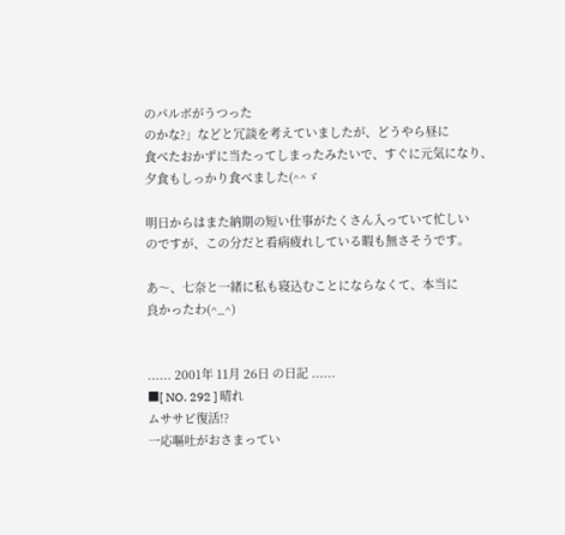のパルボがうつった
のかな?」などと冗談を考えていましたが、どうやら昼に
食べたおかずに当たってしまったみたいで、すぐに元気になり、
夕食もしっかり食べました(^^ゞ

明日からはまた納期の短い仕事がたくさん入っていて忙しい
のですが、この分だと看病疲れしている暇も無さそうです。

あ〜、七奈と一緒に私も寝込むことにならなくて、本当に
良かったわ(^_^)


...... 2001年 11月 26日 の日記 ......
■[ NO. 292 ] 晴れ
ムササビ復活!?
一応嘔吐がおさまってい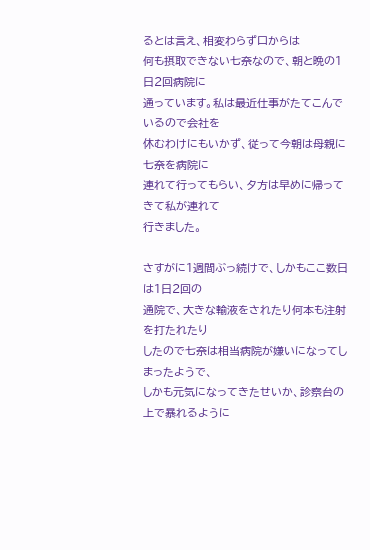るとは言え、相変わらず口からは
何も摂取できない七奈なので、朝と晩の1日2回病院に
通っています。私は最近仕事がたてこんでいるので会社を
休むわけにもいかず、従って今朝は母親に七奈を病院に
連れて行ってもらい、夕方は早めに帰ってきて私が連れて
行きました。

さすがに1週間ぶっ続けで、しかもここ数日は1日2回の
通院で、大きな輸液をされたり何本も注射を打たれたり
したので七奈は相当病院が嫌いになってしまったようで、
しかも元気になってきたせいか、診察台の上で暴れるように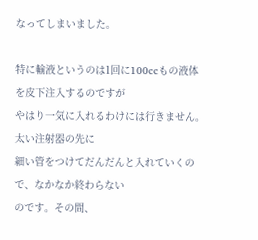なってしまいました。

特に輸液というのは1回に100ccもの液体を皮下注入するのですが
やはり一気に入れるわけには行きません。太い注射器の先に
細い管をつけてだんだんと入れていくので、なかなか終わらない
のです。その間、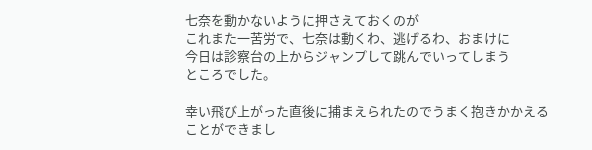七奈を動かないように押さえておくのが
これまた一苦労で、七奈は動くわ、逃げるわ、おまけに
今日は診察台の上からジャンプして跳んでいってしまう
ところでした。

幸い飛び上がった直後に捕まえられたのでうまく抱きかかえる
ことができまし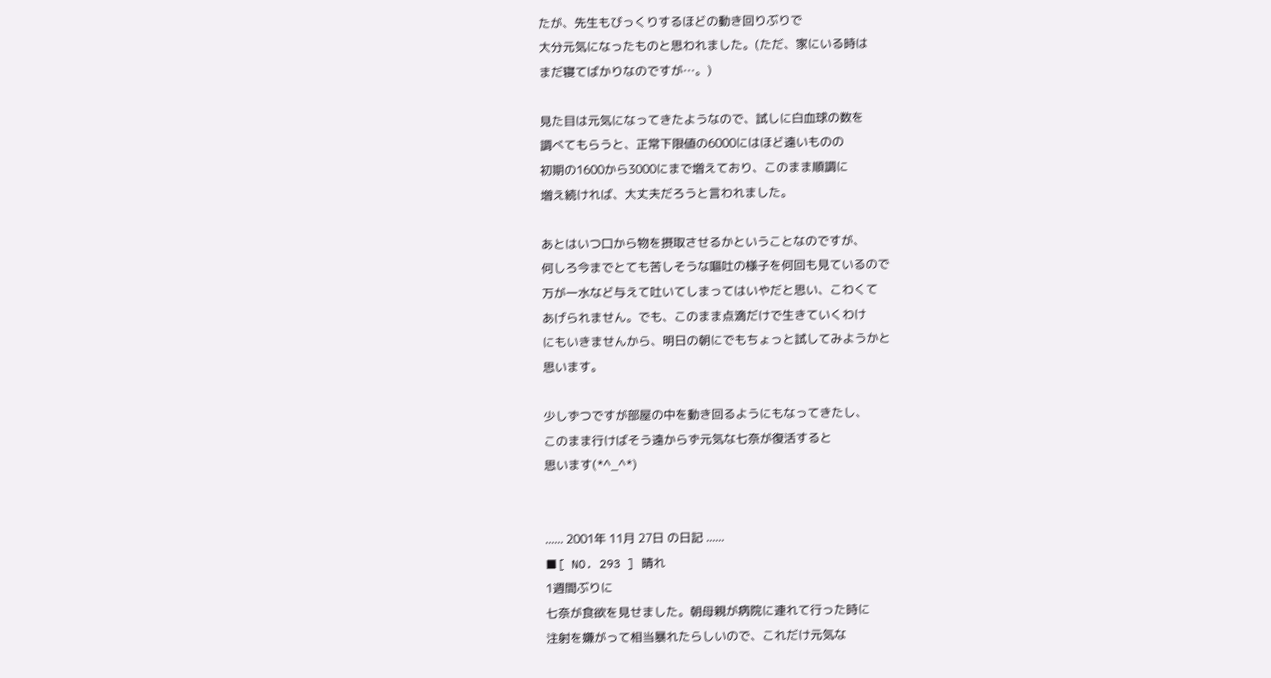たが、先生もびっくりするほどの動き回りぶりで
大分元気になったものと思われました。(ただ、家にいる時は
まだ寝てばかりなのですが…。)

見た目は元気になってきたようなので、試しに白血球の数を
調べてもらうと、正常下限値の6000にはほど遠いものの
初期の1600から3000にまで増えており、このまま順調に
増え続ければ、大丈夫だろうと言われました。

あとはいつ口から物を摂取させるかということなのですが、
何しろ今までとても苦しそうな嘔吐の様子を何回も見ているので
万が一水など与えて吐いてしまってはいやだと思い、こわくて
あげられません。でも、このまま点滴だけで生きていくわけ
にもいきませんから、明日の朝にでもちょっと試してみようかと
思います。

少しずつですが部屋の中を動き回るようにもなってきたし、
このまま行けばそう遠からず元気な七奈が復活すると
思います(*^_^*)


...... 2001年 11月 27日 の日記 ......
■[ NO. 293 ] 晴れ
1週間ぶりに
七奈が食欲を見せました。朝母親が病院に連れて行った時に
注射を嫌がって相当暴れたらしいので、これだけ元気な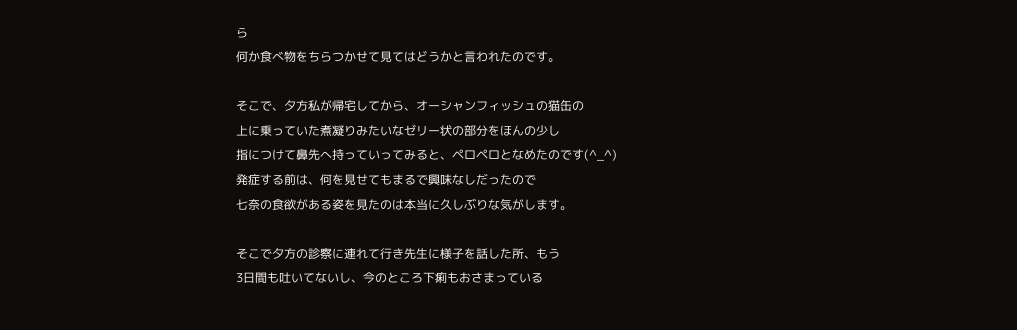ら
何か食べ物をちらつかせて見てはどうかと言われたのです。

そこで、夕方私が帰宅してから、オーシャンフィッシュの猫缶の
上に乗っていた煮凝りみたいなゼリー状の部分をほんの少し
指につけて鼻先へ持っていってみると、ペロペロとなめたのです(^_^)
発症する前は、何を見せてもまるで興味なしだったので
七奈の食欲がある姿を見たのは本当に久しぶりな気がします。

そこで夕方の診察に連れて行き先生に様子を話した所、もう
3日間も吐いてないし、今のところ下痢もおさまっている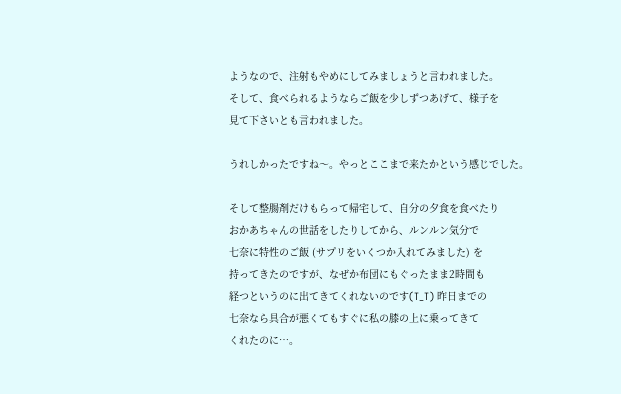ようなので、注射もやめにしてみましょうと言われました。
そして、食べられるようならご飯を少しずつあげて、様子を
見て下さいとも言われました。

うれしかったですね〜。やっとここまで来たかという感じでした。

そして整腸剤だけもらって帰宅して、自分の夕食を食べたり
おかあちゃんの世話をしたりしてから、ルンルン気分で
七奈に特性のご飯 (サプリをいくつか入れてみました) を
持ってきたのですが、なぜか布団にもぐったまま2時間も
経つというのに出てきてくれないのです(T_T) 昨日までの
七奈なら具合が悪くてもすぐに私の膝の上に乗ってきて
くれたのに…。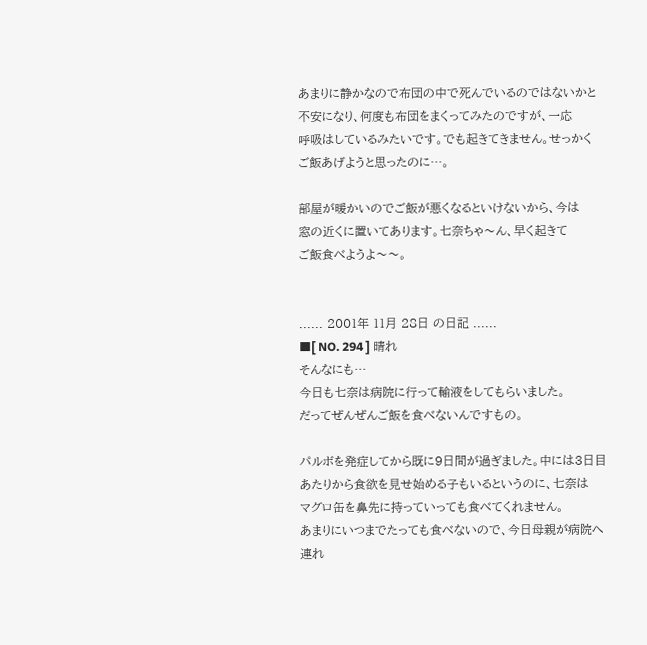あまりに静かなので布団の中で死んでいるのではないかと
不安になり、何度も布団をまくってみたのですが、一応
呼吸はしているみたいです。でも起きてきません。せっかく
ご飯あげようと思ったのに…。

部屋が暖かいのでご飯が悪くなるといけないから、今は
窓の近くに置いてあります。七奈ちゃ〜ん、早く起きて
ご飯食べようよ〜〜。


...... 2001年 11月 28日 の日記 ......
■[ NO. 294 ] 晴れ
そんなにも…
今日も七奈は病院に行って輸液をしてもらいました。
だってぜんぜんご飯を食べないんですもの。

パルボを発症してから既に9日間が過ぎました。中には3日目
あたりから食欲を見せ始める子もいるというのに、七奈は
マグロ缶を鼻先に持っていっても食べてくれません。
あまりにいつまでたっても食べないので、今日母親が病院へ
連れ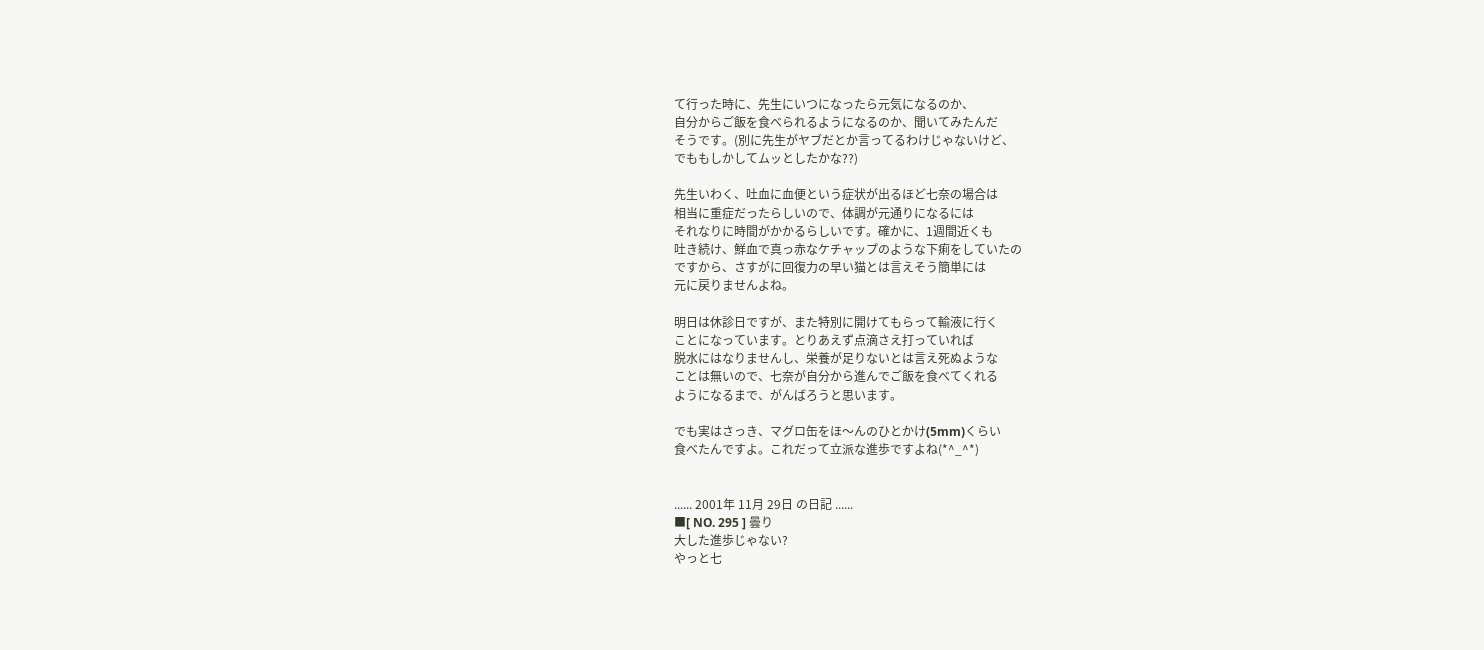て行った時に、先生にいつになったら元気になるのか、
自分からご飯を食べられるようになるのか、聞いてみたんだ
そうです。(別に先生がヤブだとか言ってるわけじゃないけど、
でももしかしてムッとしたかな??)

先生いわく、吐血に血便という症状が出るほど七奈の場合は
相当に重症だったらしいので、体調が元通りになるには
それなりに時間がかかるらしいです。確かに、1週間近くも
吐き続け、鮮血で真っ赤なケチャップのような下痢をしていたの
ですから、さすがに回復力の早い猫とは言えそう簡単には
元に戻りませんよね。

明日は休診日ですが、また特別に開けてもらって輸液に行く
ことになっています。とりあえず点滴さえ打っていれば
脱水にはなりませんし、栄養が足りないとは言え死ぬような
ことは無いので、七奈が自分から進んでご飯を食べてくれる
ようになるまで、がんばろうと思います。

でも実はさっき、マグロ缶をほ〜んのひとかけ(5mm)くらい
食べたんですよ。これだって立派な進歩ですよね(*^_^*)


...... 2001年 11月 29日 の日記 ......
■[ NO. 295 ] 曇り
大した進歩じゃない?
やっと七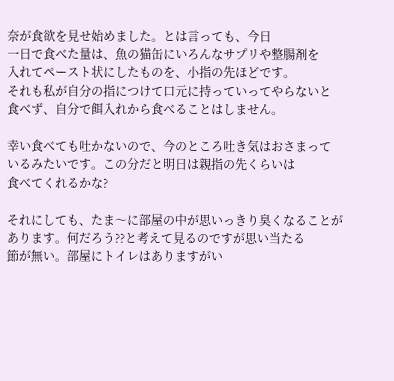奈が食欲を見せ始めました。とは言っても、今日
一日で食べた量は、魚の猫缶にいろんなサプリや整腸剤を
入れてペースト状にしたものを、小指の先ほどです。
それも私が自分の指につけて口元に持っていってやらないと
食べず、自分で餌入れから食べることはしません。

幸い食べても吐かないので、今のところ吐き気はおさまって
いるみたいです。この分だと明日は親指の先くらいは
食べてくれるかな?

それにしても、たま〜に部屋の中が思いっきり臭くなることが
あります。何だろう??と考えて見るのですが思い当たる
節が無い。部屋にトイレはありますがい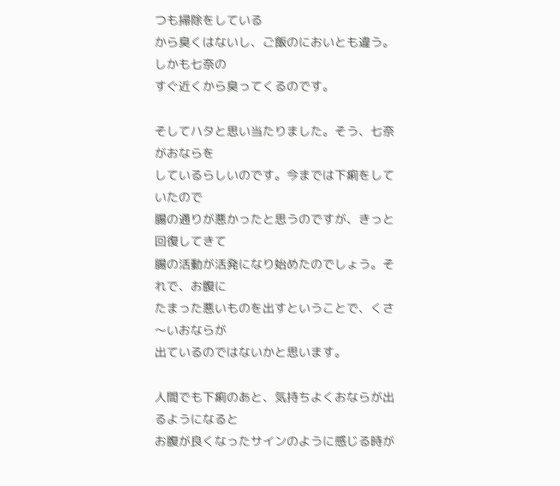つも掃除をしている
から臭くはないし、ご飯のにおいとも違う。しかも七奈の
すぐ近くから臭ってくるのです。

そしてハタと思い当たりました。そう、七奈がおならを
しているらしいのです。今までは下痢をしていたので
腸の通りが悪かったと思うのですが、きっと回復してきて
腸の活動が活発になり始めたのでしょう。それで、お腹に
たまった悪いものを出すということで、くさ〜いおならが
出ているのではないかと思います。

人間でも下痢のあと、気持ちよくおならが出るようになると
お腹が良くなったサインのように感じる時が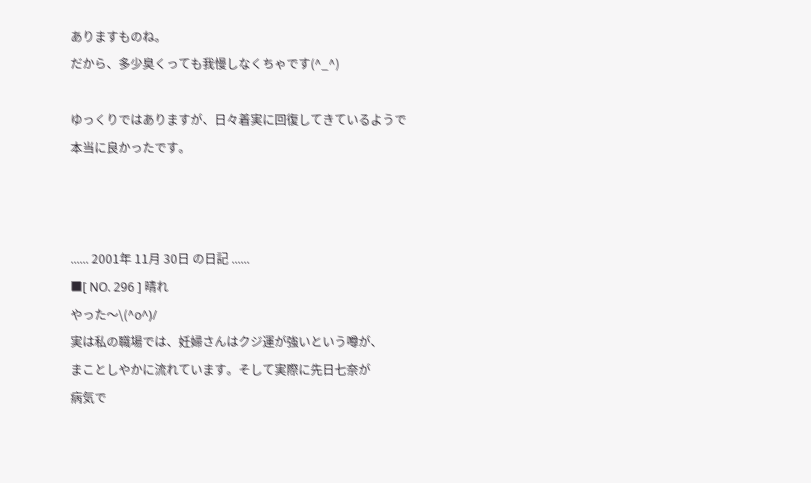ありますものね。
だから、多少臭くっても我慢しなくちゃです(^_^)

ゆっくりではありますが、日々着実に回復してきているようで
本当に良かったです。



...... 2001年 11月 30日 の日記 ......
■[ NO. 296 ] 晴れ
やった〜\(^o^)/
実は私の職場では、妊婦さんはクジ運が強いという噂が、
まことしやかに流れています。そして実際に先日七奈が
病気で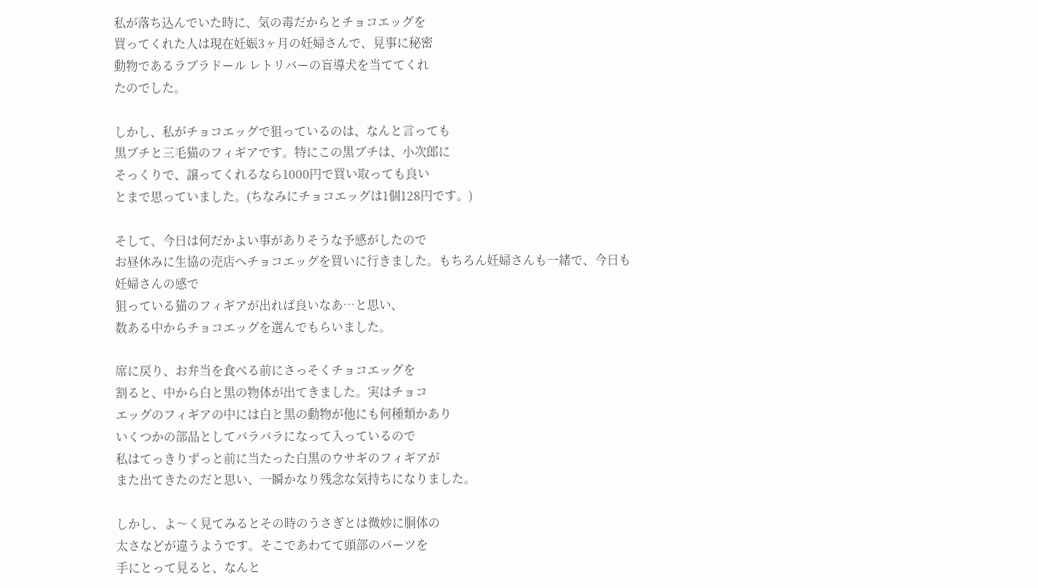私が落ち込んでいた時に、気の毒だからとチョコエッグを
買ってくれた人は現在妊娠3ヶ月の妊婦さんで、見事に秘密
動物であるラブラドール レトリバーの盲導犬を当ててくれ
たのでした。

しかし、私がチョコエッグで狙っているのは、なんと言っても
黒ブチと三毛猫のフィギアです。特にこの黒ブチは、小次郎に
そっくりで、譲ってくれるなら1000円で買い取っても良い
とまで思っていました。(ちなみにチョコエッグは1個128円です。)

そして、今日は何だかよい事がありそうな予感がしたので
お昼休みに生協の売店へチョコエッグを買いに行きました。もちろん妊婦さんも一緒で、今日も妊婦さんの感で
狙っている猫のフィギアが出れば良いなあ…と思い、
数ある中からチョコエッグを選んでもらいました。

席に戻り、お弁当を食べる前にさっそくチョコエッグを
割ると、中から白と黒の物体が出てきました。実はチョコ
エッグのフィギアの中には白と黒の動物が他にも何種類かあり
いくつかの部品としてバラバラになって入っているので
私はてっきりずっと前に当たった白黒のウサギのフィギアが
また出てきたのだと思い、一瞬かなり残念な気持ちになりました。

しかし、よ〜く見てみるとその時のうさぎとは微妙に胴体の
太さなどが違うようです。そこであわてて頭部のパーツを
手にとって見ると、なんと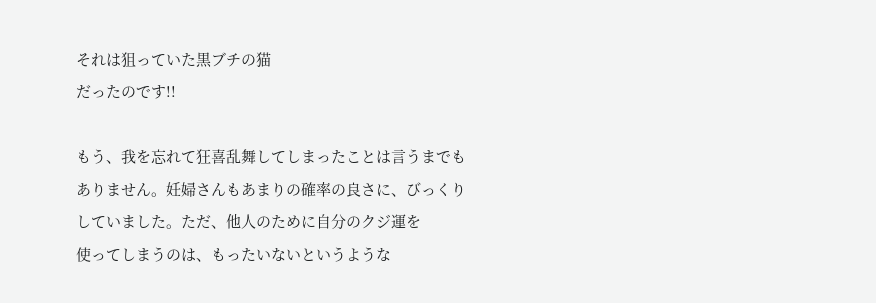それは狙っていた黒ブチの猫
だったのです!!

もう、我を忘れて狂喜乱舞してしまったことは言うまでも
ありません。妊婦さんもあまりの確率の良さに、びっくり
していました。ただ、他人のために自分のクジ運を
使ってしまうのは、もったいないというような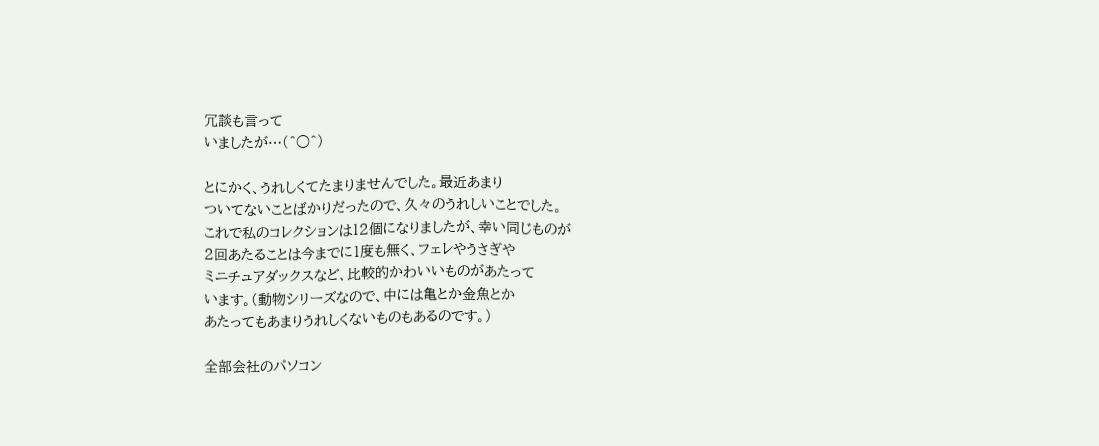冗談も言って
いましたが…(^○^)

とにかく、うれしくてたまりませんでした。最近あまり
ついてないことばかりだったので、久々のうれしいことでした。
これで私のコレクションは12個になりましたが、幸い同じものが
2回あたることは今までに1度も無く、フェレやうさぎや
ミニチュアダックスなど、比較的かわいいものがあたって
います。(動物シリーズなので、中には亀とか金魚とか
あたってもあまりうれしくないものもあるのです。)

全部会社のパソコン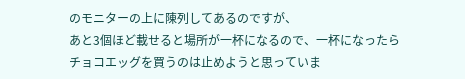のモニターの上に陳列してあるのですが、
あと3個ほど載せると場所が一杯になるので、一杯になったら
チョコエッグを買うのは止めようと思っていま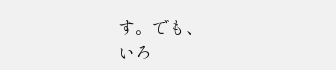す。でも、
いろ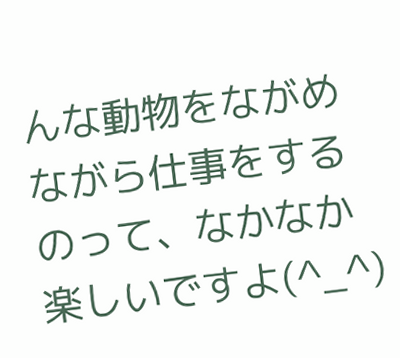んな動物をながめながら仕事をするのって、なかなか
楽しいですよ(^_^)